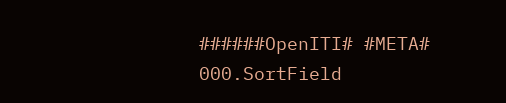######OpenITI# #META# 000.SortField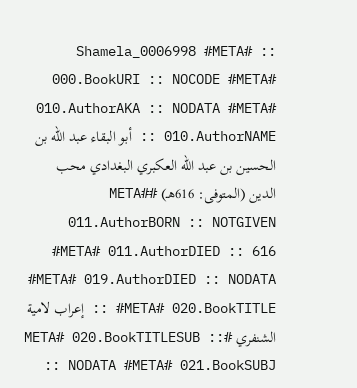:: Shamela_0006998 #META# 000.BookURI :: NOCODE #META# 010.AuthorAKA :: NODATA #META# 010.AuthorNAME :: أبو البقاء عبد الله بن الحسين بن عبد الله العكبري البغدادي محب الدين (المتوفى: 616هـ) #META# 011.AuthorBORN :: NOTGIVEN #META# 011.AuthorDIED :: 616 #META# 019.AuthorDIED :: NODATA #META# 020.BookTITLE :: إعراب لامية الشنفري #META# 020.BookTITLESUB :: NODATA #META# 021.BookSUBJ ::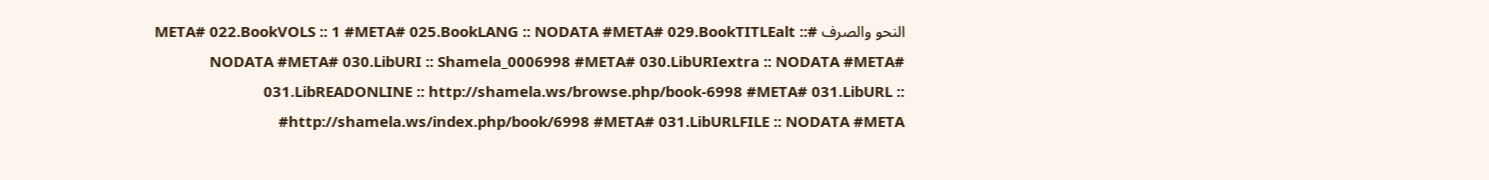النحو والصرف #META# 022.BookVOLS :: 1 #META# 025.BookLANG :: NODATA #META# 029.BookTITLEalt :: NODATA #META# 030.LibURI :: Shamela_0006998 #META# 030.LibURIextra :: NODATA #META# 031.LibREADONLINE :: http://shamela.ws/browse.php/book-6998 #META# 031.LibURL :: http://shamela.ws/index.php/book/6998 #META# 031.LibURLFILE :: NODATA #META#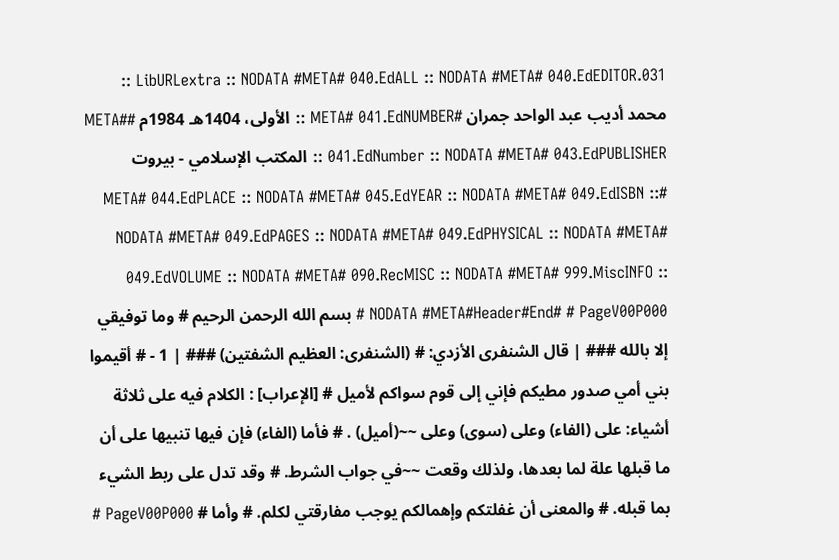031.LibURLextra :: NODATA #META# 040.EdALL :: NODATA #META# 040.EdEDITOR :: محمد أديب عبد الواحد جمران #META# 041.EdNUMBER :: الأولى، 1404هـ 1984م #META# 041.EdNumber :: NODATA #META# 043.EdPUBLISHER :: المكتب الإسلامي - بيروت #META# 044.EdPLACE :: NODATA #META# 045.EdYEAR :: NODATA #META# 049.EdISBN :: NODATA #META# 049.EdPAGES :: NODATA #META# 049.EdPHYSICAL :: NODATA #META# 049.EdVOLUME :: NODATA #META# 090.RecMISC :: NODATA #META# 999.MiscINFO :: NODATA #META#Header#End# # PageV00P000 # بسم الله الرحمن الرحيم # وما توفيقي إلا بالله ### | قال الشنفرى الأزدي: # (الشنفرى: العظيم الشفتين) ### | 1 - # أقيموا بني أمي صدور مطيكم فإني إلى قوم سواكم لأميل # [الإعراب] : الكلام فيه على ثلاثة أشياء: على (الفاء) وعلى (سوى) وعلى ~~(أميل) . # فأما (الفاء) فإن فيها تنبيها على أن ما قبلها علة لما بعدها، ولذلك وقعت ~~في جواب الشرط. # وقد تدل على ربط الشيء بما قبله. # والمعنى أن غفلتكم وإهمالكم يوجب مفارقتي لكلم. # وأما # PageV00P000 #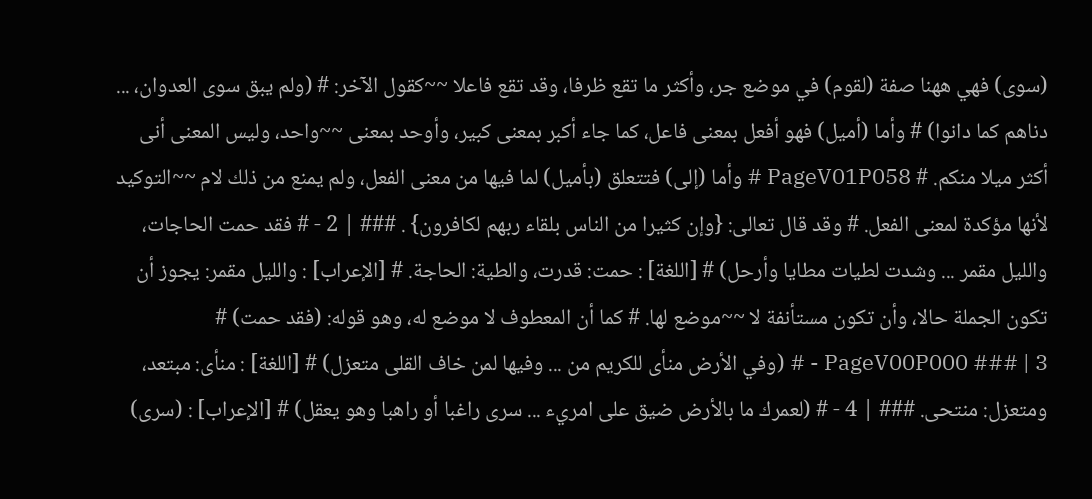(سوى) فهي ههنا صفة (لقوم) في موضع جر، وأكثر ما تقع ظرفا، وقد تقع فاعلا ~~كقول الآخر: # (ولم يبق سوى العدوان، ... دناهم كما دانوا) # وأما (أميل) فهو أفعل بمعنى فاعل، كما جاء أكبر بمعنى كبير، وأوحد بمعنى ~~واحد، وليس المعنى أنى أكثر ميلا منكم. # PageV01P058 # وأما (إلى) فتتعلق (بأميل) لما فيها من معنى الفعل، ولم يمنع من ذلك لام ~~التوكيد لأنها مؤكدة لمعنى الفعل. # وقد قال تعالى: {وإن كثيرا من الناس بلقاء ربهم لكافرون} . ### | 2 - # فقد حمت الحاجات، والليل مقمر ... وشدت لطيات مطايا وأرحل) # [اللغة] : حمت: قدرت، والطية: الحاجة. # [الإعراب] : والليل مقمر: يجوز أن تكون الجملة حالا، وأن تكون مستأنفة لا ~~موضع لها. # كما أن المعطوف لا موضع له، وهو قوله: (فقد حمت) # PageV00P000 ### | 3 - # (وفي الأرض منأى للكريم من ... وفيها لمن خاف القلى متعزل) # [اللغة] : منأى: مبتعد، ومتعزل: منتحى. ### | 4 - # (لعمرك ما بالأرض ضيق على امريء ... سرى راغبا أو راهبا وهو يعقل) # [الإعراب] : (سرى)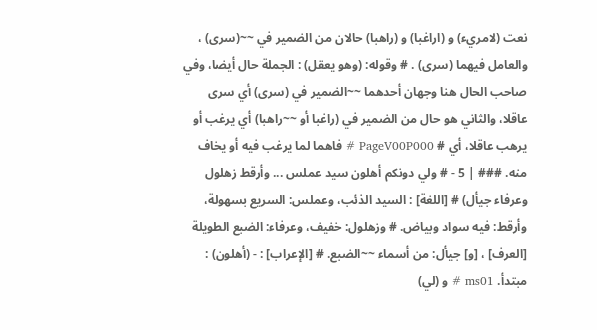نعت (لامريء) و (اراغبا) و (راهبا) حالان من الضمير في ~~(سرى) ، والعامل فيهما (سرى) . # وقوله: (وهو يعقل) : الجملة حال أيضا، وفي صاحب الحال هنا وجهان أحدهما ~~الضمير في (سرى) أي سرى عاقلا، والثاني هو حال من الضمير في (راغبا أو ~~راهبا) أي يرغب أو يرهب عاقلا، أي # PageV00P000 # فاهما لما يرغب فيه أو يخاف منه. ### | 5 - # ولي دونكم أهلون سيد عملس ... وأرقط زهلول وعرفاء جيأل) # [اللغة] : السيد الذئب، وعملس: السريع بسهولة، وأرقط: فيه سواد وبياض. # وزهلول: خفيف، وعرفاء: الضبع الطويلة [العرف] ، [و] جيأل: من أسماء ~~الضبع. # [الإعراب] : - (أهلون) : مبتدأ. ms01 # و (لي)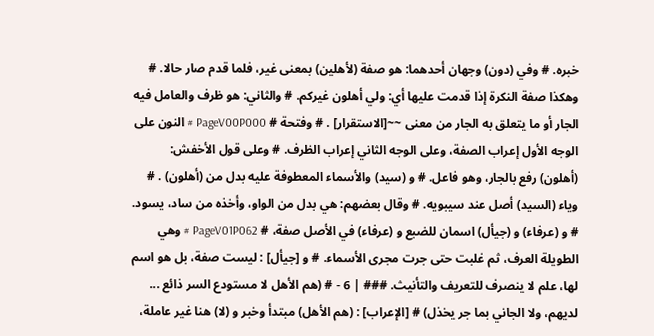خبره. # وفي (دون) وجهان أحدهما: هو صفة (لأهلين) بمعنى غير، فلما قدم صار حالا. # وهكذا صفة النكرة إذا قدمت عليها أي: ولي أهلون غيركم. # والثاني: هو ظرف والعامل فيه الجار أو ما يتعلق به الجار من معنى ~~[الاستقرار] . # وفتحة # PageV00P000 # النون على الوجه الأول إعراب الصفة، وعلى الوجه الثاني إعراب الظرف. # وعلى قول الأخفش: (أهلون) رفع بالجار، وهو فاعل. # و (سيد) والأسماء المعطوفة عليه بدل من (أهلون) . # وياء (السيد) أصل عند سيبويه. # وقال بعضهم: هي بدل من الواو، وأخذه من ساد، يسود. # و (عرفاء) و (جيأل) اسمان للضبع و (عرفاء) في الأصل صفة، # PageV01P062 # وهي الطويلة العرف، ثم غلبت حتى جرت مجرى الأسماء. # و [جيأل] : ليست صفة، بل هو اسم لها، علم لا ينصرف للتعريف والتأنيث. ### | 6 - # (هم الأهل لا مستودع السر ذائع ... لديهم، ولا الجاني بما جر يخذل) # [الإعراب] : (هم الأهل) مبتدأ وخبر و (لا) هنا غير عاملة،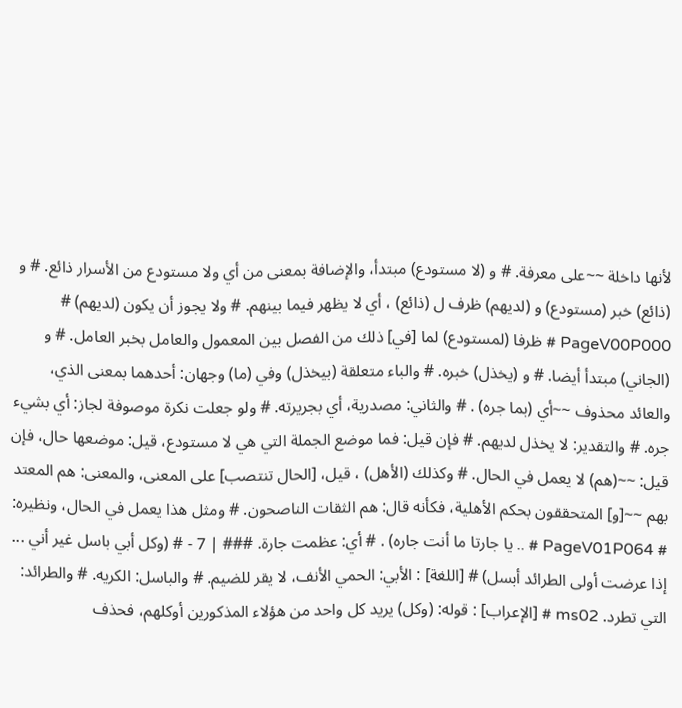لأنها داخلة ~~على معرفة. # و (لا مستودع) مبتدأ، والإضافة بمعنى من أي ولا مستودع من الأسرار ذائع. # و (ذائع) خبر (مستودع) و (لديهم) ظرف ل (ذائع) ، أي لا يظهر فيما بينهم. # ولا يجوز أن يكون (لديهم) # PageV00P000 # ظرفا (لمستودع) لما [في] ذلك من الفصل بين المعمول والعامل بخبر العامل. # و (الجاني) مبتدأ أيضا. # و (يخذل) خبره. # والباء متعلقة (بيخذل) وفي (ما) وجهان: أحدهما بمعنى الذي، والعائد محذوف ~~أي (بما جره) . # والثاني: مصدرية، أي بجريرته. # ولو جعلت نكرة موصوفة لجاز: أي بشيء جره. # والتقدير: لا يخذل لديهم. # فإن قيل: فما موضع الجملة التي هي لا مستودع، قيل: موضعها حال، فإن قيل: ~~(هم) لا يعمل في الحال. # وكذلك (الأهل) ، قيل، [الحال تنتصب] على المعنى، والمعنى: هم المعتد بهم ~~[و] المتحققون بحكم الأهلية، فكأنه قال: هم الثقات الناصحون. # ومثل هذا يعمل في الحال، ونظيره: # PageV01P064 # .. يا جارتا ما أنت جاره) . # أي: عظمت جارة. ### | 7 - # (وكل أبي باسل غير أني ... إذا عرضت أولى الطرائد أبسل) # [اللغة] : الأبي: الحمي الأنف، لا يقر للضيم. # والباسل: الكريه. # والطرائد: التي تطرد. ms02 # [الإعراب] : قوله: (وكل) يريد كل واحد من هؤلاء المذكورين أوكلهم، فحذف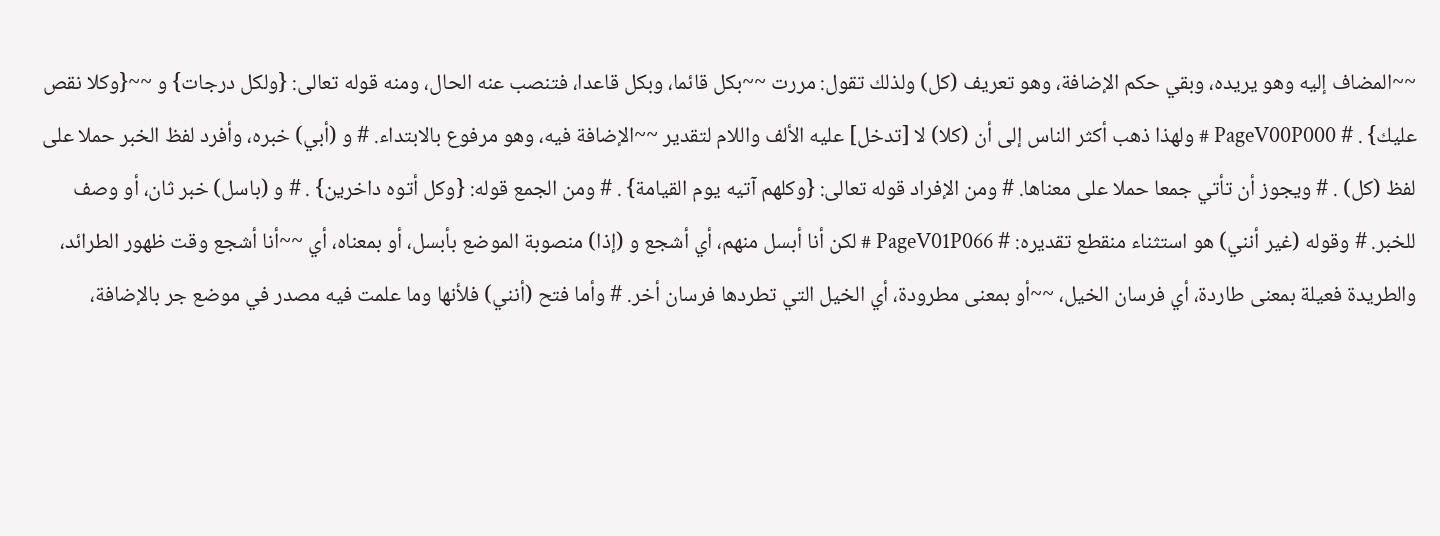~~المضاف إليه وهو يريده، وبقي حكم الإضافة، وهو تعريف (كل) ولذلك تقول: مررت ~~بكل قائما، وبكل قاعدا، فتنصب عنه الحال، ومنه قوله تعالى: {ولكل درجات} و ~~{وكلا نقص عليك} . # PageV00P000 # ولهذا ذهب أكثر الناس إلى أن (كلا) لا [تدخل] عليه الألف واللام لتقدير ~~الإضافة فيه، وهو مرفوع بالابتداء. # و (أبي) خبره، وأفرد لفظ الخبر حملا على لفظ (كل) . # ويجوز أن تأتي جمعا حملا على معناها. # ومن الإفراد قوله تعالى: {وكلهم آتيه يوم القيامة} . # ومن الجمع قوله: {وكل أتوه داخرين} . # و (باسل) خبر ثان، أو وصف للخبر. # وقوله (غير أنني) هو استثناء منقطع تقديره: # PageV01P066 # لكن أنا أبسل منهم، أي أشجع و (إذا) منصوبة الموضع بأبسل، أو بمعناه، أي ~~أنا أشجع وقت ظهور الطرائد، والطريدة فعيلة بمعنى طاردة، أي فرسان الخيل، ~~أو بمعنى مطرودة، أي الخيل التي تطردها فرسان أخر. # وأما فتح (أنني) فلأنها وما علمت فيه مصدر في موضع جر بالإضافة،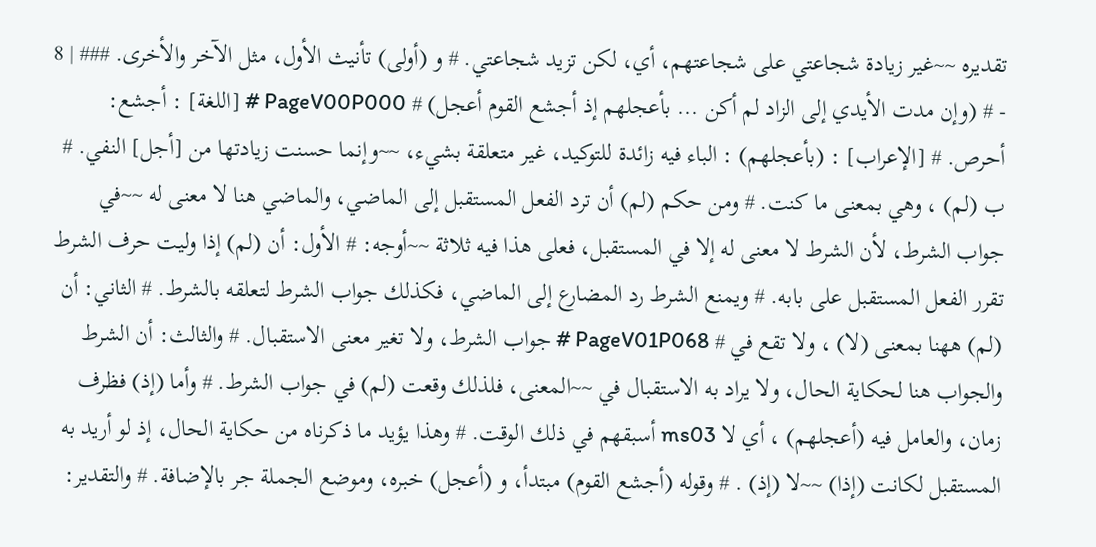تقديره ~~غير زيادة شجاعتي على شجاعتهم، أي، لكن تزيد شجاعتي. # و (أولى) تأنيث الأول، مثل الآخر والأخرى. ### | 8 - # (وإن مدت الأيدي إلى الزاد لم أكن ... بأعجلهم إذ أجشع القوم أعجل) # PageV00P000 # [اللغة] : أجشع: أحرص. # [الإعراب] : (بأعجلهم) : الباء فيه زائدة للتوكيد، غير متعلقة بشيء، ~~وإنما حسنت زيادتها من [أجل] النفي. # ب (لم) ، وهي بمعنى ما كنت. # ومن حكم (لم) أن ترد الفعل المستقبل إلى الماضي، والماضي هنا لا معنى له ~~في جواب الشرط، لأن الشرط لا معنى له إلا في المستقبل، فعلى هذا فيه ثلاثة ~~أوجه: # الأول: أن (لم) إذا وليت حرف الشرط تقرر الفعل المستقبل على بابه. # ويمنع الشرط رد المضارع إلى الماضي، فكذلك جواب الشرط لتعلقه بالشرط. # الثاني: أن (لم) ههنا بمعنى (لا) ، ولا تقع في # PageV01P068 # جواب الشرط، ولا تغير معنى الاستقبال. # والثالث: أن الشرط والجواب هنا لحكاية الحال، ولا يراد به الاستقبال في ~~المعنى، فلذلك وقعت (لم) في جواب الشرط. # وأما (إذ) فظرف زمان، والعامل فيه (أعجلهم) ، أي لا ms03 أسبقهم في ذلك الوقت. # وهذا يؤيد ما ذكرناه من حكاية الحال، إذ لو أريد به المستقبل لكانت (إذا) ~~لا (إذ) . # وقوله (أجشع القوم) مبتدأ، و (أعجل) خبره، وموضع الجملة جر بالإضافة. # والتقدير: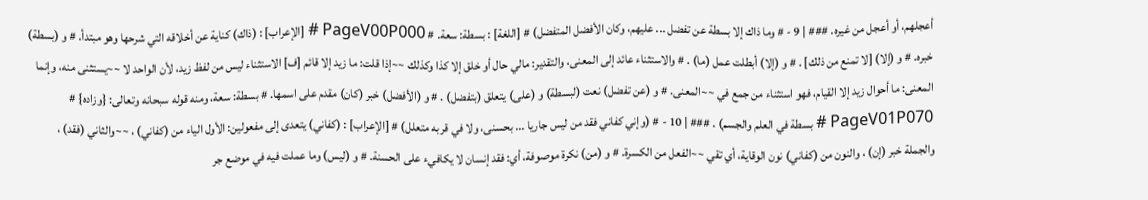أعجلهم، أو أعجل من غيره. ### | 9 - # وما ذاك إلا بسطة عن تفضل ... عليهم، وكان الأفضل المتفضل) # [اللغة] : بسطة: سعة. # PageV00P000 # [الإعراب] : (ذاك) كناية عن أخلاقه التي شرحها وهو مبتدأ. # و (بسطة) خبره. # و (إلا) [لا تمنع من ذلك] . # و (إلا) أبطلت عمل (ما) . # والاستثناء عائد إلى المعنى، والتقدير: مالي حال أو خلق إلا كذا وكذلك ~~إذا قلت: ما زيد إلا قائم [ف] الاستثناء ليس من لفظ زيد، لأن الواحد لا ~~يستثنى منه، وإنما المعنى: ما أحوال زيد إلا القيام، فهو استثناء من جمع في ~~المعنى. # و (عن تفضل) نعت (لبسطة) و (على) يتعلق (بتفضل) . # و (الأفضل) خبر (كان) مقدم على اسمها. # بسطة: سعة، ومنه قوله سبحانه وتعالى: {وزاده} # PageV01P070 # بسطة في العلم والجسم) . ### | 10 - # (وإني كفاني فقد من ليس جاريا ... بحسنى، ولا في قربه متعلل) # [الإعراب] : (كفاني) يتعدى إلى مفعولين: الأول الياء من (كفاني) ، ~~والثاني (فقد) ، والجملة خبر (إن) ، والنون من (كفاني) نون الوقاية، أي تقي ~~الفعل من الكسرة. # و (من) نكرة موصوفة، أي: فقد إنسان لا يكافيء على الحسنة. # و (ليس) وما عملت فيه في موضع جر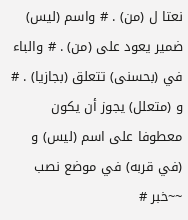نعتا ل (من) . # واسم (ليس) ضمير يعود على (من) . # والباء في (بحسنى) تتعلق (بجازيا) . # و (متعلل) يجوز أن يكون معطوفا على اسم (ليس) و (في قربه) في موضع نصب ~~خبر #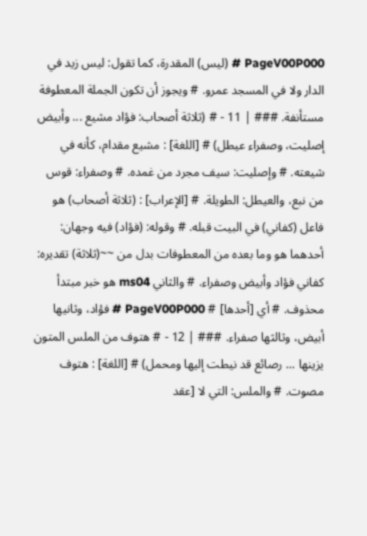PageV00P000 # (ليس) المقدرة، كما تقول: ليس زيد في الدار ولا في المسجد عمرو. # ويجوز أن تكون الجملة المعطوفة مستأنفة. ### | 11 - # (ثلاثة أصحاب: فؤاد مشيع ... وأبيض إصليت، وصفراء عيطل) # [اللغة] : مشيع مقدام، كأنه في شيعته. # وإصليت: سيف مجرد من غمده. # وصفراء: قوس من نبع، والعيطل: الطويلة. # [الإعراب] : (ثلاثة أصحاب) هو فاعل (كفاني) في البيت قبله. # وقوله: (فؤاد) فيه وجهان: أحدهما هو وما بعده من المعطوفات بدل من ~~(ثلاثة) تقديره: كفاني فؤاد وأبيض وصفراء. # والثاني ms04 هو خبر مبتدأ محذوف. # أي [أحدها] # PageV00P000 # فؤاد، وثانيها أبيض، وثالثها صفراء. ### | 12 - # هتوف من الملس المتون يزينها ... رصائع قد نيطت إليها ومحمل) # [اللغة] : هتوف مصوت. # والملس: التي لا [عقد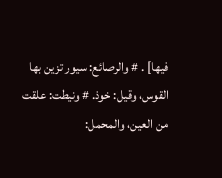فيها] . # والرصائع: سيور تزين بها القوس، وقيل: خوذ. # ونيطت: علقت من العين، والمحمل: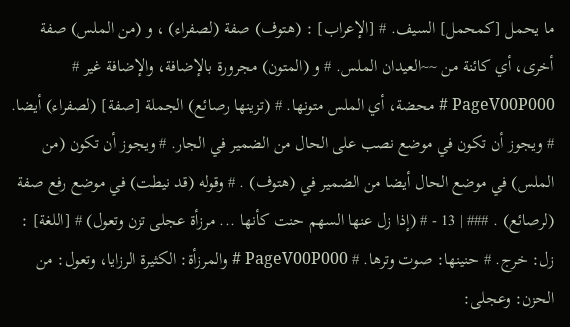ما يحمل [كمحمل] السيف. # [الإعراب] : (هتوف) صفة (لصفراء) ، و (من الملس) صفة أخرى، أي كائنة من ~~العيدان الملس. # و (المتون) مجرورة بالإضافة، والإضافة غير # PageV00P000 # محضة، أي الملس متونها. # (تزينها رصائع) الجملة [صفة] (لصفراء) أيضا. # ويجوز أن تكون في موضع نصب على الحال من الضمير في الجار. # ويجوز أن تكون (من الملس) في موضع الحال أيضا من الضمير في (هتوف) . # وقوله (قد نيطت) في موضع رفع صفة (لرصائع) . ### | 13 - # (إذا زل عنها السهم حنت كأنها ... مرزأة عجلى تزن وتعول) # [اللغة] : زل: خرج. # حنينها: صوت وترها. # PageV00P000 # والمرزأة: الكثيرة الرزايا، وتعول: من الحزن: وعجلى: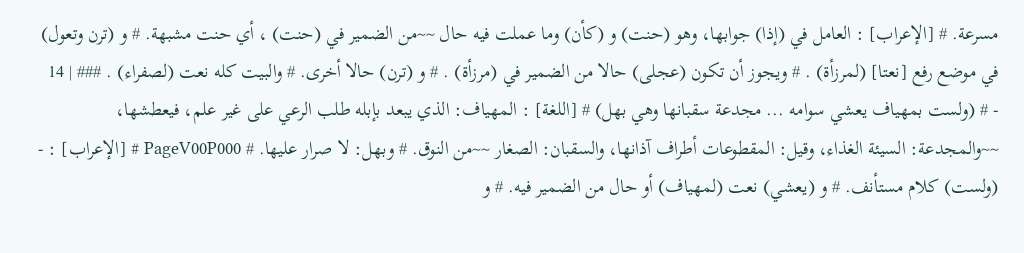مسرعة. # [الإعراب] : العامل في (إذا) جوابها، وهو (حنت) و (كأن) وما عملت فيه حال ~~من الضمير في (حنت) ، أي حنت مشبهة. # و (ترن وتعول) في موضع رفع [نعتا] (لمرزأة) . # ويجوز أن تكون (عجلى) حالا من الضمير في (مرزأة) . # و (ترن) حالا أخرى. # والبيت كله نعت (لصفراء) . ### | 14 - # (ولست بمهياف يعشي سوامه ... مجدعة سقبانها وهي بهل) # [اللغة] : المهياف: الذي يبعد بإبله طلب الرعي على غير علم، فيعطشها، ~~والمجدعة: السيئة الغذاء، وقيل: المقطوعات أطراف آذانها، والسقبان: الصغار ~~من النوق. # وبهل: لا صرار عليها. # PageV00P000 # [الإعراب] : - (ولست) كلام مستأنف. # و (يعشي) نعت (لمهياف) أو حال من الضمير فيه. # و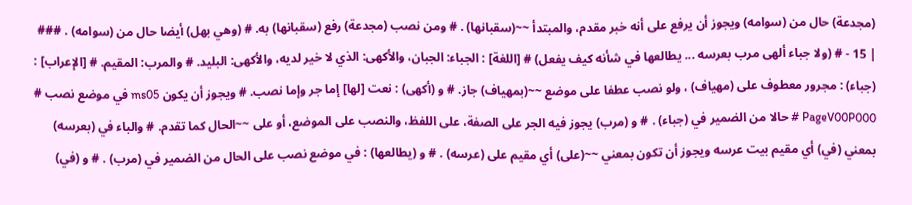(مجدعة) حال من (سوامه) ويجوز أن يرفع على أنه خبر مقدم، والمبتدأ ~~(سقبانها) . # ومن نصب (مجدعة) رفع (سقبانها) به. # (وهي بهل) أيضا حال من (سوامه) . ### | 15 - # (ولا جباء ألهى مرب بعرسه ... يطالعها في شأنه كيف يفعل) # [اللغة] : الجباء: الجبان، والأكهى: الذي لا خير لديه، والأكهى: البليد. # والمرب: المقيم. # [الإعراب] : (جباء) : مجرور معطوف على (مهياف) ، ولو نصب عطفا على موضع ~~(بمهياف) جاز. # و (أكهى) : نعت [لها] إما جر وإما نصب. # ويجوز أن يكون ms05 في موضع نصب # PageV00P000 # حالا من الضمير في (جباء) . # و (مرب) يجوز فيه الجر على الصفة، على اللفظ، والنصب على الموضع، أو على ~~الحال كما تقدم. # والباء في (بعرسه) بمعني (في) أي مقيم بيت عرسه ويجوز أن تكون بمعني ~~(على) أي مقيم على (عرسه) . # و (يطالعها) : في موضع نصب على الحال من الضمير في (مرب) . # و (في)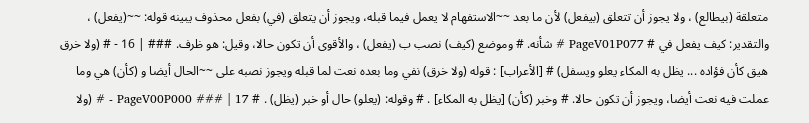متعلقة (بيطالع) ، ولا يجوز أن تتعلق (بيفعل) لأن ما بعد ~~الاستفهام لا يعمل فيما قبله، ويجوز أن يتعلق (في) بفعل محذوف يبينه قوله: ~~(يفعل) ، والتقدير: كيف يفعل في # PageV01P077 # شأنه. # وموضع (كيف) نصب ب (يفعل) ، والأقوى أن تكون حالا، وقيل: هو ظرف. ### | 16 - # (ولا خرق هيق كأن فؤاده ... يظل به المكاء يعلو ويسفل) # [الأعراب] : قوله (ولا خرق) نفي وما بعده نعت لما قبله ويجوز نصبه على ~~الحال أيضا و (كأن) هي وما عملت فيه نعت أيضا، ويجوز أن تكون حالا. # وخبر (كأن) [يظل به المكاء] . # وقوله: (يعلو) حال أو خبر (يظل) . # PageV00P000 ### | 17 - # (ولا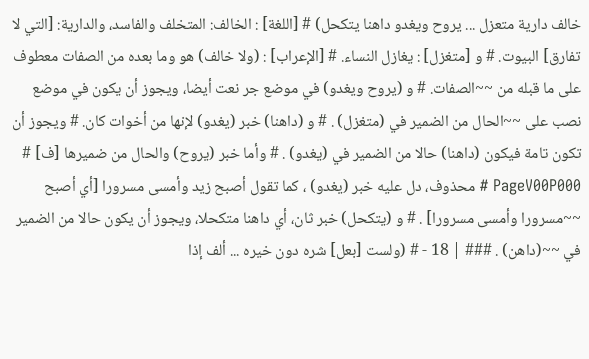خالف دارية متعزل ... يروح ويغدو داهنا يتكحل) # [اللغة] : الخالف: المتخلف والفاسد، والدارية: [التي لا تفارق] البيوت. # و [متغزل] : يغازل النساء. # [الإعراب] : (ولا خالف) هو وما بعده من الصفات معطوف على ما قبله من ~~الصفات. # و (يروح ويغدو) في موضع جر نعت أيضا، ويجوز أن يكون في موضع نصب على ~~الحال من الضمير في (متغزل) . # و (داهنا) خبر (يغدو) لإنها من أخوات كان. # ويجوز أن تكون تامة فيكون (داهنا) حالا من الضمير في (يغدو) . # وأما خبر (يروح) والحال من ضميرها [ف] # PageV00P000 # محذوف، دل عليه خبر (يغدو) ، كما تقول أصبح زيد وأمسى مسرورا [أي أصبح ~~مسرورا وأمسى مسرورا] . # و (يتكحل) خبر ثان، أي داهنا متكحلا، ويجوز أن يكون حالا من الضمير في ~~(داهن) . ### | 18 - # (ولست [بعل] شره دون خيره ... ألف إذا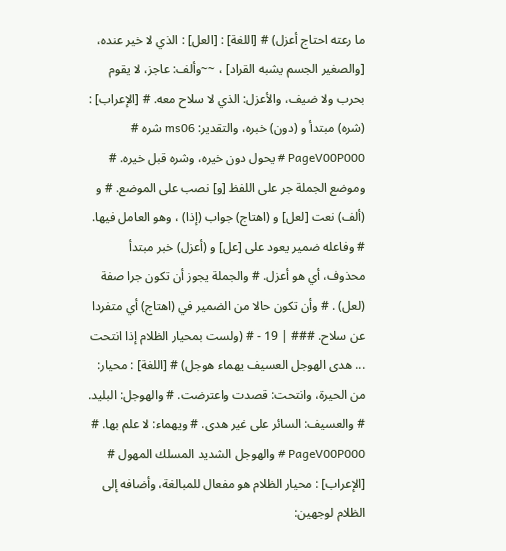ما رعته احتاج أعزل) # [اللغة] : [العل] : الذي لا خير عنده، [والصغير الجسم يشبه القراد] ، ~~وألف: عاجز، لا يقوم بحرب ولا ضيف، والأعزل: الذي لا سلاح معه. # [الإعراب] : (شره) مبتدأ و (دون) خبره، والتقدير: ms06 شره # PageV00P000 # يحول دون خيره، وشره قبل خيره. # وموضع الجملة جر على اللفظ [و] نصب على الموضع. # و (ألف) نعت [لعل] و (اهتاج) جواب (إذا) ، وهو العامل فيها. # وفاعله ضمير يعود على [عل] و (أعزل) خبر مبتدأ محذوف، أي هو أعزل. # والجملة يجوز أن تكون جرا صفة (لعل) . # وأن تكون حالا من الضمير في (اهتاج) أي متفردا عن سلاح. ### | 19 - # (ولست بمحيار الظلام إذا انتحت ... هدى الهوجل العسيف يهماء هوجل) # [اللغة] : محيار: من الحيرة، وانتحت: قصدت واعترضت. # والهوجل: البليد. # والعسيف: السائر على غير هدى. # ويهماء: لا علم بها. # PageV00P000 # والهوجل الشديد المسلك المهول # [الإعراب] : محيار الظلام هو مفعال للمبالغة، وأضافه إلى الظلام لوجهين: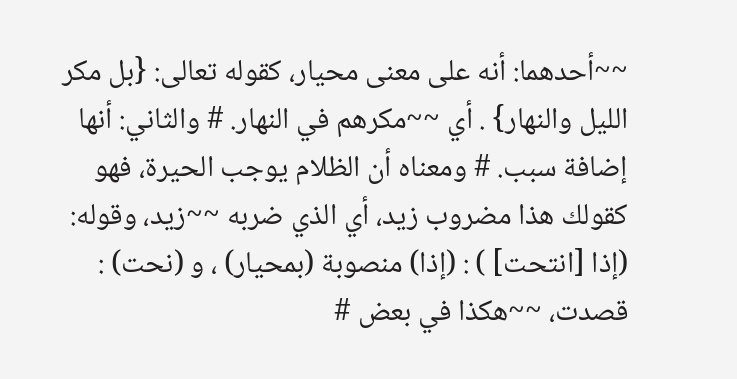~~أحدهما: أنه على معنى محيار، كقوله تعالى: {بل مكر الليل والنهار} . أي ~~مكرهم في النهار. # والثاني: أنها إضافة سبب. # ومعناه أن الظلام يوجب الحيرة، فهو كقولك هذا مضروب زيد، أي الذي ضربه ~~زيد، وقوله: (إذا [انتحت] ) : (إذا) منصوبة (بمحيار) ، و (نحت) : قصدت، ~~هكذا في بعض #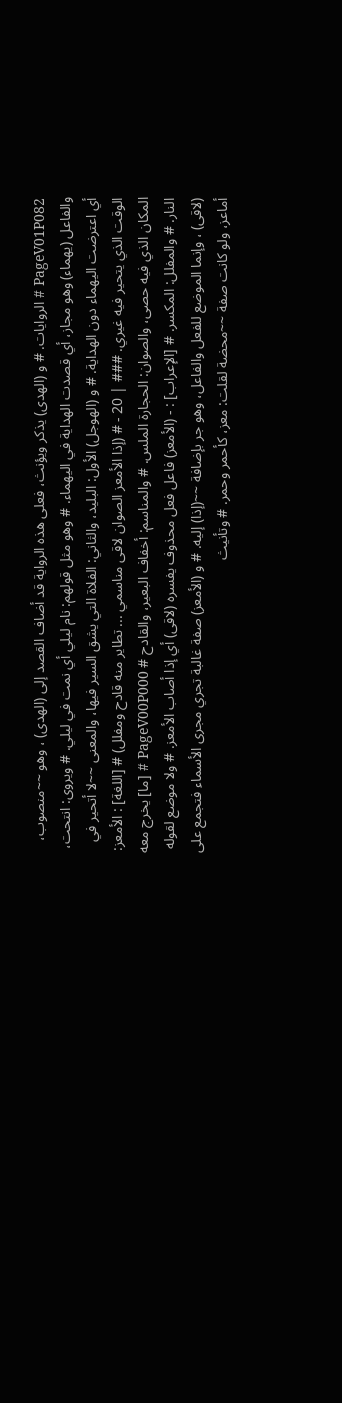PageV01P082 # الروايات. # و (الهدى) يذكر ويؤنث، فعلى هذه الرواية قد أضاف القصد إلى (الهدى) ، وهو ~~منصوب، والفاعل (يهماء) وهو مجاز، أي قصدت الهداية في اليهماء. # وهو مثل قولهم: نام ليلي أي نمت في ليلي. # ويروى: انتحت، أي اعترضت اليهماء دون الهداية. # و (الهوجل) الأول: البليد، والثاني: الفلاة التي يشق السير فيها، والمعنى ~~لا أتحير في الوقت الذي يتحير فيه غيري. ### | 20 - # (إذا الأمعز الصوان لاقى مناسمي ... تطاير منه قادح ومفلل) # [اللغة] : الأمعز: المكان الذي فيه حصى، والصوان: الحجارة الملس. # والمناسم: أخفاف البعير، والقادح # PageV00P000 # [ما] يخرج معه النار. # والمفلل: المكسر. # [الإعراب] : - (الأمعز) فاعل فعل محذوف يفسره (لاقى) أي إذا أصاب الأمعز. # ولا موضع لقوله (لاقى) ، وإنما الموضع للفعل والفاعل، وهو جر بإضافة ~~(إذا) إليه. # و (الأمعز) صفة غالبة تجري مجرى الأسماء فتجمع على أماعز، ولو كانت صفة ~~محضة لقلت: معز، كأحمر وحمر. # وتأنيث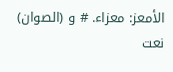الأمعز: معزاء. # و (الصوان) نعت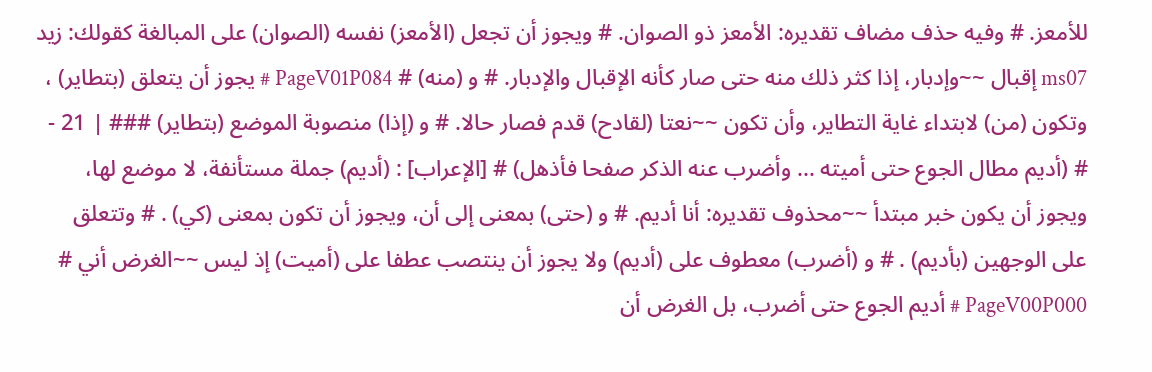للأمعز. # وفيه حذف مضاف تقديره: الأمعز ذو الصوان. # ويجوز أن تجعل (الأمعز) نفسه (الصوان) على المبالغة كقولك: زيد ms07 إقبال ~~وإدبار، إذا كثر ذلك منه حتى صار كأنه الإقبال والإدبار. # و (منه) # PageV01P084 # يجوز أن يتعلق (بتطاير) ، وتكون (من) لابتداء غاية التطاير، وأن تكون ~~نعتا (لقادح) قدم فصار حالا. # و (إذا) منصوبة الموضع (بتطاير) ### | 21 - # (أديم مطال الجوع حتى أميته ... وأضرب عنه الذكر صفحا فأذهل) # [الإعراب] : (أديم) جملة مستأنفة، لا موضع لها، ويجوز أن يكون خبر مبتدأ ~~محذوف تقديره: أنا أديم. # و (حتى) بمعنى إلى أن، ويجوز أن تكون بمعنى (كي) . # وتتعلق على الوجهين (بأديم) . # و (أضرب) معطوف على (أديم) ولا يجوز أن ينتصب عطفا على (أميت) إذ ليس ~~الغرض أني # PageV00P000 # أديم الجوع حتى أضرب، بل الغرض أن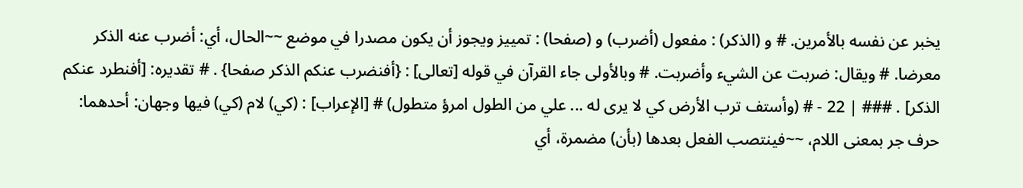يخبر عن نفسه بالأمرين. # و (الذكر) : مفعول (أضرب) و (صفحا) : تمييز ويجوز أن يكون مصدرا في موضع ~~الحال، أي: أضرب عنه الذكر معرضا. # ويقال: ضربت عن الشيء وأضربت. # وبالأولى جاء القرآن في قوله [تعالى] : {أفنضرب عنكم الذكر صفحا} . # تقديره: [أفنطرد عنكم الذكر] . ### | 22 - # (وأستف ترب الأرض كي لا يرى له ... علي من الطول امرؤ متطول) # [الإعراب] : (كي) لام (كي) فيها وجهان: أحدهما: حرف جر بمعنى اللام، ~~فينتصب الفعل بعدها (بأن) مضمرة، أي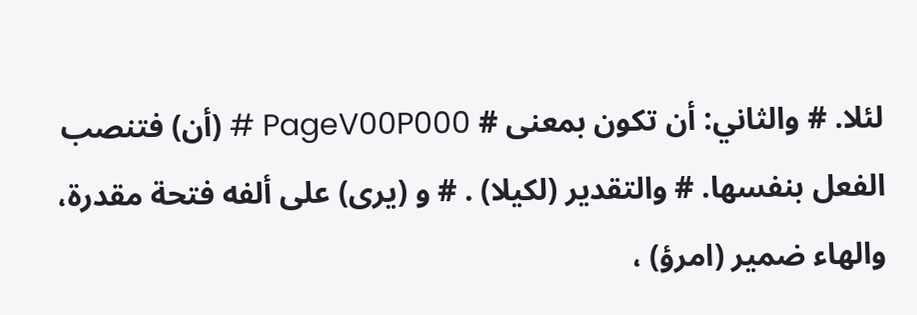لئلا. # والثاني: أن تكون بمعنى # PageV00P000 # (أن) فتنصب الفعل بنفسها. # والتقدير (لكيلا) . # و (يرى) على ألفه فتحة مقدرة، والهاء ضمير (امرؤ) ،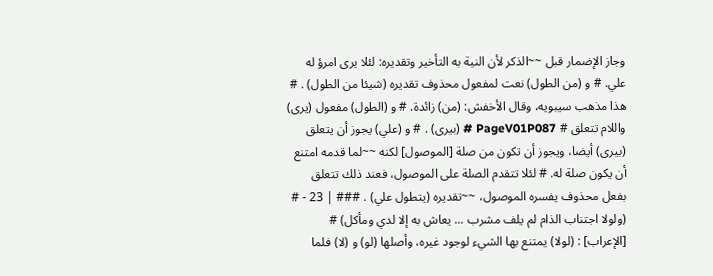وجاز الإضمار قبل ~~الذكر لأن النية به التأخير وتقديره: لئلا يرى امرؤ له علي. # و (من الطول) نعت لمفعول محذوف تقديره (شيئا من الطول) . # هذا مذهب سيبويه، وقال الأخفش: (من) زائدة. # و (الطول) مفعول (يرى) واللام تتعلق # PageV01P087 # (بيرى) . # و (علي) يجوز أن يتعلق (بيرى) أيضا، ويجوز أن تكون من صلة [الموصول] لكنه ~~لما قدمه امتنع أن يكون صلة له. # لئلا تتقدم الصلة على الموصول، فعند ذلك تتعلق بفعل محذوف يفسره الموصول، ~~تقديره (يتطول علي) . ### | 23 - # (ولولا اجتناب الذام لم يلف مشرب ... يعاش به إلا لدي ومأكل) # [الإعراب] : (لولا) يمتنع بها الشيء لوجود غيره، وأصلها (لو) و (لا) فلما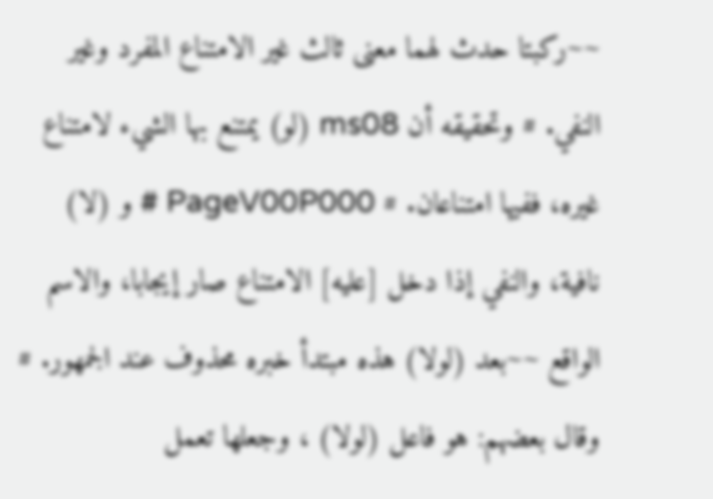~~ركبتا حدث لهما معنى ثالث غير الامتناع المفرد وغير النفي. # وتحقيقه أن ms08 (لو) يمتنع بها الشيء لامتناع غيره، ففيها امتناعان. # PageV00P000 # و (لا) نافية، والنفي إذا دخل [عليه] الامتناع صار إيجابا، والاسم الواقع ~~بعد (لولا) هذه مبتدأ خبره محذوف عند الجمهور. # وقال بعضهم: هو فاعل (لولا) ، وجعلها تعمل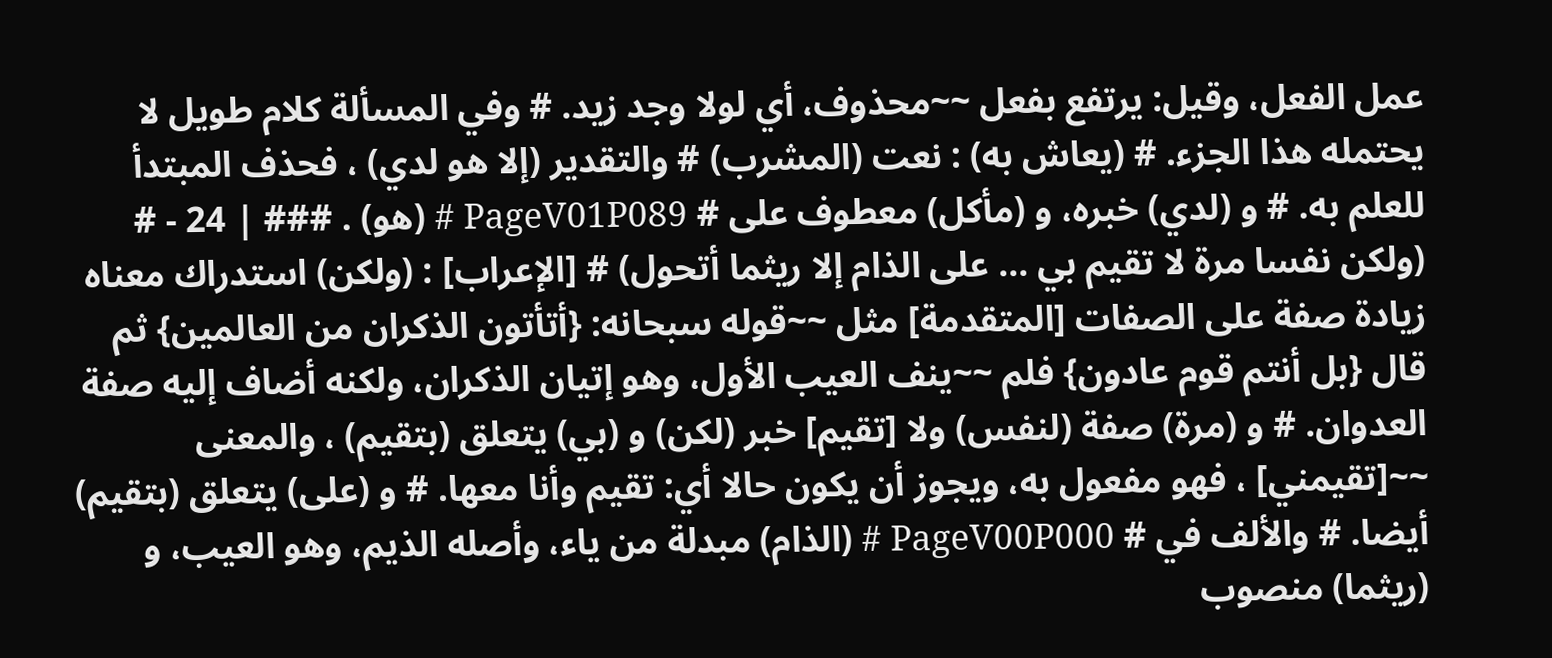عمل الفعل، وقيل: يرتفع بفعل ~~محذوف، أي لولا وجد زيد. # وفي المسألة كلام طويل لا يحتمله هذا الجزء. # (يعاش به) : نعت (المشرب) # والتقدير (إلا هو لدي) ، فحذف المبتدأ للعلم به. # و (لدي) خبره، و (مأكل) معطوف على # PageV01P089 # (هو) . ### | 24 - # (ولكن نفسا مرة لا تقيم بي ... على الذام إلا ريثما أتحول) # [الإعراب] : (ولكن) استدراك معناه زيادة صفة على الصفات [المتقدمة] مثل ~~قوله سبحانه: {أتأتون الذكران من العالمين} ثم قال {بل أنتم قوم عادون} فلم ~~ينف العيب الأول، وهو إتيان الذكران، ولكنه أضاف إليه صفة العدوان. # و (مرة) صفة (لنفس) ولا [تقيم] خبر (لكن) و (بي) يتعلق (بتقيم) ، والمعنى ~~[تقيمني] ، فهو مفعول به، ويجوز أن يكون حالا أي: تقيم وأنا معها. # و (على) يتعلق (بتقيم) أيضا. # والألف في # PageV00P000 # (الذام) مبدلة من ياء، وأصله الذيم، وهو العيب، و (ريثما) منصوب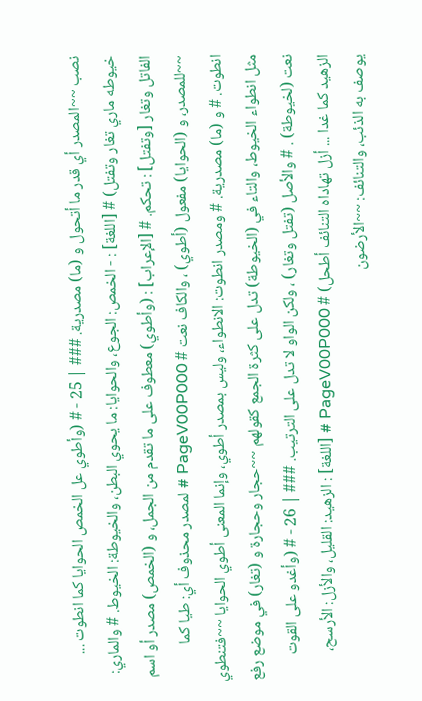نصب ~~المصدر أي قدر ما أتحول و (ما) مصدرية. ### | 25 - # (وأطوي عل الخمص الحوايا كما انطوت ... خيوطه ماري تغار وتفتل) # [اللغة] : - الخمص: الجوع، والحوايا: ما يحوي البطن، والخيوطة: الخيوط. # والماري: الفاتل وتغار [وتفتل] : تحكم. # [الإعراب] : (وأطوي) معطوف على ما تقدم من الجمل، و (الخمص) مصدر أو اسم ~~للمصدر، و (الحوايا) مفعول (أطوي) ، والكاف نعت # PageV00P000 # لمصدر محذوف أي: طيا كما انطوت. # و (ما) مصدرية. # ومصدر انطوت: الانطواء، وليس بمصدر أطوي، وإنما المعنى أطوي الحوايا ~~فتنطوي مثل انطواء الخيوط، والتاء في (الخيوطة) تدل على كثرة الجمع كقولهم ~~حجار وحجارة و (تغار) في موضع رفع نعت (لخيوطة) . # والأصل (تفتل وتغار) ، ولكن الواو لا تدل على الترتيب. ### | 26 - # (وأغدو على القوت الزهيد كما غدا ... أزل تهاداه التنائف أطحل) # PageV00P000 # [اللغة] : الزهيد: القليل، والأزل: الأرسح، يوصف به الذئب، والتنائف: ~~الأرضون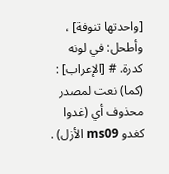[واحدتها تنوفة] ، وأطحل: في لونه كدرة. # [الإعراب] : (كما) نعت لمصدر محذوف أي (غدوا كغدو ms09 الأزل) .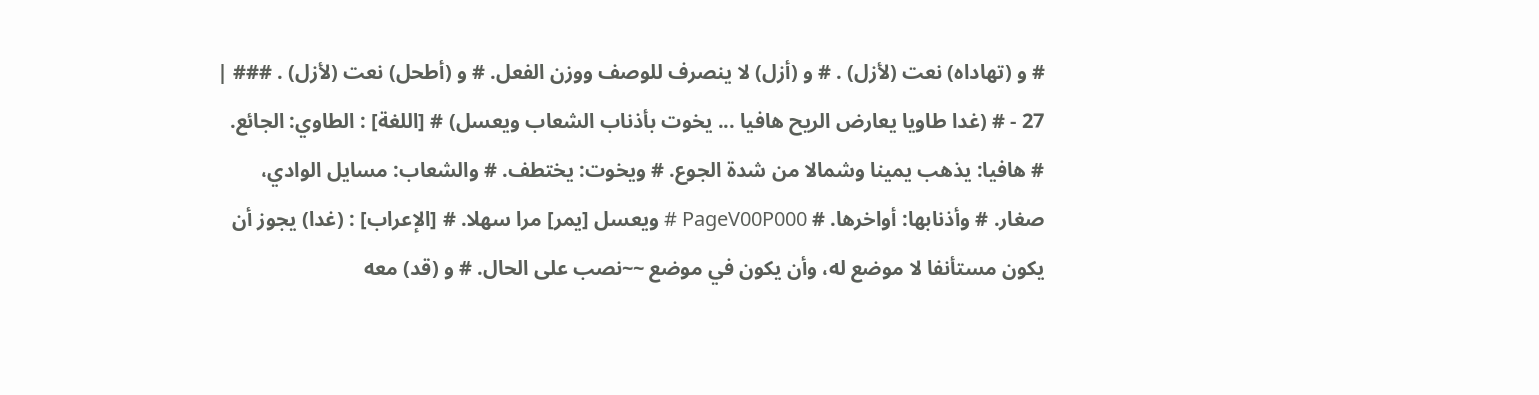# و (تهاداه) نعت (لأزل) . # و (أزل) لا ينصرف للوصف ووزن الفعل. # و (أطحل) نعت (لأزل) . ### | 27 - # (غدا طاويا يعارض الريح هافيا ... يخوت بأذناب الشعاب ويعسل) # [اللغة] : الطاوي: الجائع. # هافيا: يذهب يمينا وشمالا من شدة الجوع. # ويخوت: يختطف. # والشعاب: مسايل الوادي، صغار. # وأذنابها: أواخرها. # PageV00P000 # ويعسل [يمر] مرا سهلا. # [الإعراب] : (غدا) يجوز أن يكون مستأنفا لا موضع له، وأن يكون في موضع ~~نصب على الحال. # و (قد) معه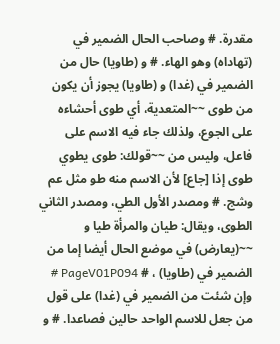مقدرة. # وصاحب الحال الضمير في (تهاداه) وهو الهاء. # و (طاويا) حال من الضمير في (غدا) و (طاويا) يجوز أن يكون من طوى ~~المتعدية، أي طوى أحشاءه على الجوع، ولذلك جاء فيه الاسم على فاعل، وليس من ~~قولك: طوى يطوي طوى إذا [جاع] لأن الاسم منه طو مثل عم وشج. # ومصدر الأول الطي، ومصدر الثاني الطوى، ويقال: طيان والمرأة طيا و ~~(يعارض) في موضع الحال أيضا إما من الضمير في (طاويا) ، # PageV01P094 # وإن شئت من الضمير في (غدا) على قول من جعل للاسم الواحد حالين فصاعدا. # و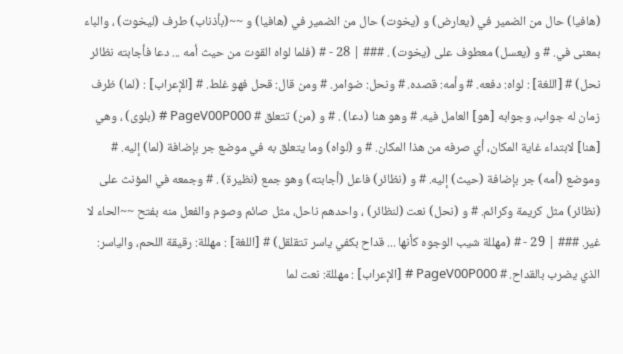(هافيا) حال من الضمير في (يعارض) و (يخوت) حال من الضمير في (هافيا) و ~~(بأذناب) طرف (ليخوت) ، والباء بمعنى في. # و (يعسل) معطوف على (يخوت) . ### | 28 - # (فلما لواه القوت من حيث أمه ... دعا فأجابته نظائر نحل) # [اللغة] : لواه: دفعه. # وأمه: قصده. # ونحل: ضوامر. # ومن قال: قحل فهو غلط. # [الإعراب] : (لما) ظرف زمان له جواب، وجوابه [هو] العامل فيه. # وهو هنا (دعا) . # و (من) تتعلق # PageV00P000 # (بلوى) ، وهي [هنا] لابتداء غاية المكان، أي صرفه من هذا المكان. # و (لواه) وما يتعلق به في موضع جر بإضافة (لما) إليه. # وموضع (أمه) جر بإضافة (حيث) إليه. # و (نظائر) فاعل (أجابته) وهو جمع (نظيرة) . # وجمعه في المؤنث على (نظائر) مثل كريمة وكرائم. # و (نحل) نعت (لنظائر) ، واحدهم ناحل، مثل صائم وصوم والفعل منه بفتح ~~الحاء لا غير. ### | 29 - # (مهللة شيب الوجوه كأنها ... قداح بكفي ياسر تتقلقل) # [اللغة] : مهللة: رقيقة اللحم، والياسر: الذي يضرب بالقداح. # PageV00P000 # [الإعراب] : مهللة: نعت لما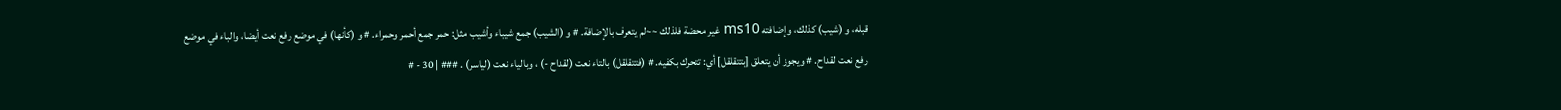قبله، و (شيب) كذلك، وإضافته ms10 غير محضة فلذلك ~~لم يتعرف بالإضافة. # و (الشيب) جمع شيباء وأشيب مثل: حمر جمع أحمر وحمراء. # و (كأنها) في موضع رفع نعت أيضا، والباء في موضع رفع نعت لقداح. # ويجوز أن يتعلق [بتتقلقل] أي: تتحرك بكفيه. # (فتتقلقل) بالتاء نعت (لقداح -) ، وبالياء نعت (لياسر) . ### | 30 - #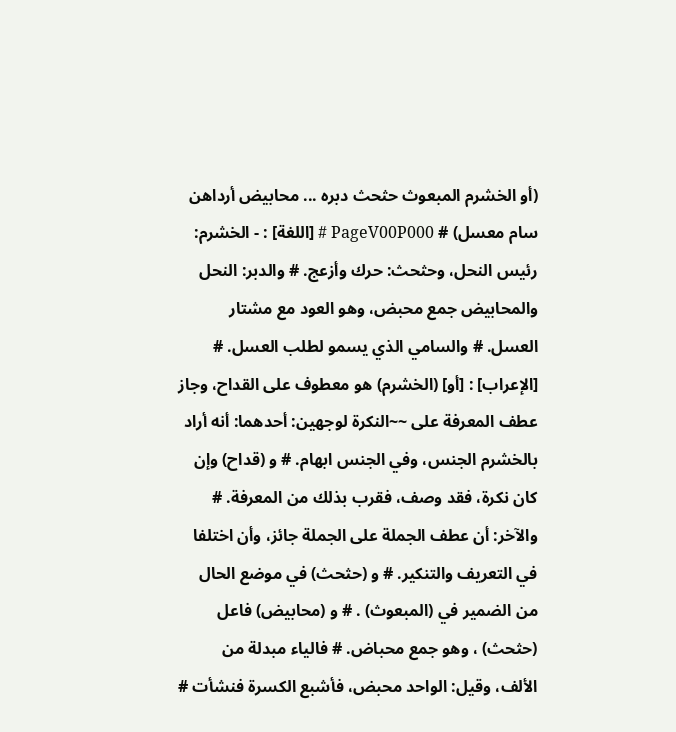(أو الخشرم المبعوث حثحث دبره ... محابيض أرداهن سام معسل) # PageV00P000 # [اللغة] : - الخشرم: رئيس النحل، وحثحث: حرك وأزعج. # والدبر: النحل والمحابيض جمع محبض، وهو العود مع مشتار العسل. # والسامي الذي يسمو لطلب العسل. # [الإعراب] : [أو] (الخشرم) هو معطوف على القداح، وجاز عطف المعرفة على ~~النكرة لوجهين: أحدهما: أنه أراد بالخشرم الجنس، وفي الجنس ابهام. # و (قداح) وإن كان نكرة، فقد وصف، فقرب بذلك من المعرفة. # والآخر: أن عطف الجملة على الجملة جائز، وأن اختلفا في التعريف والتنكير. # و (حثحث) في موضع الحال من الضمير في (المبعوث) . # و (محابيض) فاعل (حثحث) ، وهو جمع محباض. # فالياء مبدلة من الألف، وقيل: الواحد محبض، فأشبع الكسرة فنشأت #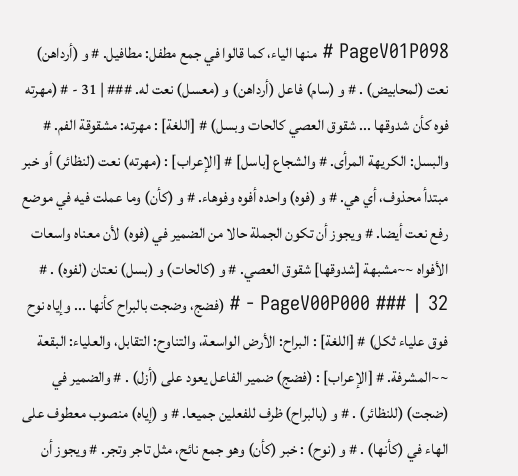PageV01P098 # منها الياء، كما قالوا في جمع مطفل: مطافيل. # و (أرداهن) نعت (لمحابيض) . # و (سام) فاعل (أرداهن) و (معسل) نعت له. ### | 31 - # (مهرته فوه كأن شدوقها ... شقوق العصي كالحات وبسل) # [اللغة] : مهرته: مشقوقة الفم. # والبسل: الكريهة المرأى. # والشجاع [باسل] # [الإعراب] : (مهرته) نعت (لنظائر) أو خبر مبتدأ محذوف، أي هي. # و (فوه) واحده أفوه وفوهاء. # و (كأن) وما عملت فيه في موضع رفع نعت أيضا. # ويجوز أن تكون الجملة حالا من الضمير في (فوه) لأن معناه واسعات الأفواه ~~مشبهة [شدوقها] شقوق العصي. # و (كالحات) و (بسل) نعتان (لفوه) . # PageV00P000 ### | 32 - # (فضج، وضجت بالبراح كأنها ... وإياه نوح فوق علياء ثكل) # [اللغة] : البراح: الأرض الواسعة، والتناوح: التقابل، والعلياء: البقعة ~~المشرفة. # [الإعراب] : (فضج) ضمير الفاعل يعود على (أزل) . # والضمير في (ضجت) (للنظائر) . # و (بالبراح) ظرف للفعلين جميعا. # و (إياه) منصوب معطوف على الهاء في (كأنها) . # و (نوح) : خبر (كأن) وهو جمع نائح، مثل تاجر وتجر. # ويجوز أن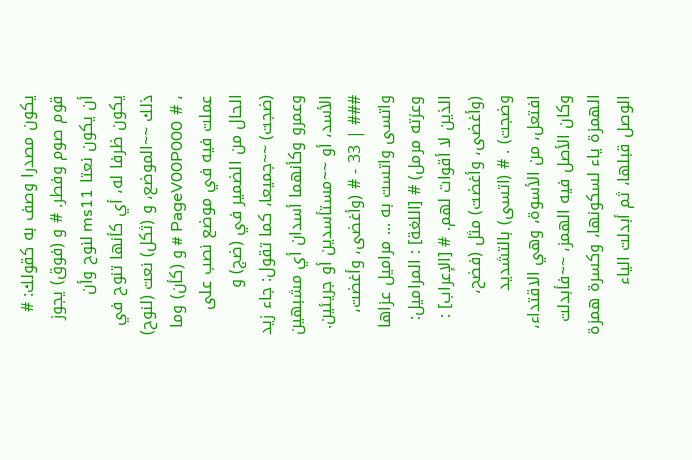يكون مصدرا وصف به كقولك: # قوم صوم وفطر. # و (فوق) يجوز أن يكون نعتا ms11 لنوح وأن يكون ظرفا له، أي كأنها تنوح في ذلك ~~الموضع، و (ثكل) نعت (لنوح) ، # PageV00P000 # و (كأن) وما عملت فيه في موضع نصب على الحال من الضمير في (ضج) و (ضجت) ~~جميعا، كما تقول: جاء زيد وعمرو وكأنهما أسدان أي مشبهين الأسد، أو ~~مستأسدين أو جريئين. ### | 33 - # (وأغضى، وأغضت، واتسى واتست به ... مراميل عزاها وعزته مرمل) # [اللغة] : المراميل: الذين لا أقوات لهم. # [الإعراب] : (وأغضى، وأغضت) مثل (فضح، وضجت) . # (اتسى) بالتشديد افتعل، من الأسوة، وهي الاقتداء، وكان الأصل فيه الهمز، ~~فأبدلت الهمزة ياء لسكونها، وكسرة همزة الوصل قبلها، ثم أبدلت الياء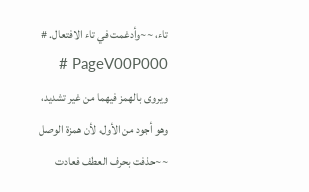تاء، ~~وأدغمت في تاء الافتعال. # PageV00P000 # ويروى بالهمز فيهما من غير تشديد، وهو أجود من الأول، لأن همزة الوصل ~~حذفت بحرف العطف فعادت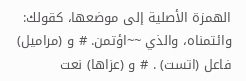الهمزة الأصلية إلى موضعها، كقولك: وائتمناه، والذي ~~اؤتمن. # و (مراميل) فاعل (اتست) . # و (عزاها) نعت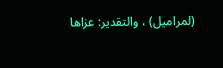(لمراميل) ، والتقدير: عزاها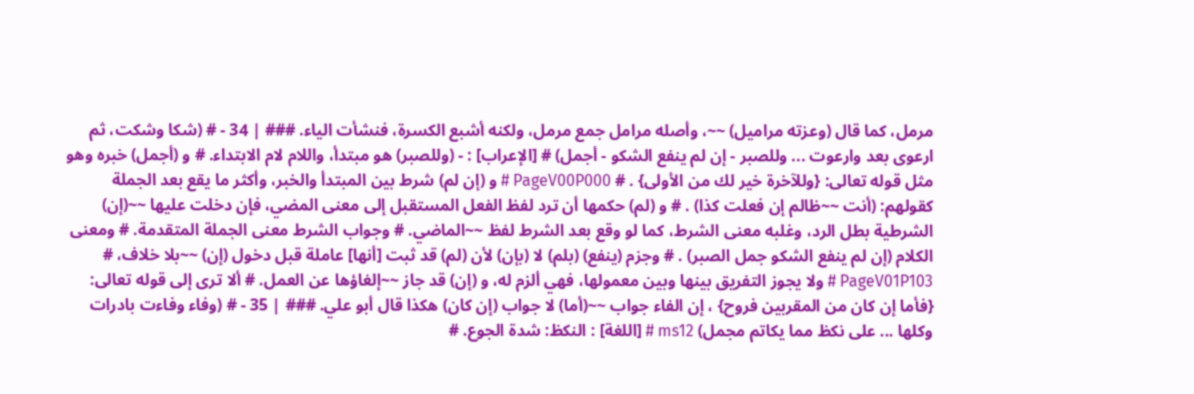مرمل، كما قال (وعزته مراميل) ~~، وأصله مرامل جمع مرمل، ولكنه أشبع الكسرة، فنشأت الياء. ### | 34 - # (شكا وشكت، ثم ارعوى بعد وارعوت ... وللصبر - إن لم ينفع الشكو - أجمل) # [الإعراب] : - (وللصبر) هو مبتدأ، واللام لام الابتداء. # و (أجمل) خبره وهو مثل قوله تعالى: {وللآخرة خير لك من الأولى} . # PageV00P000 # و (إن لم) شرط بين المبتدأ والخبر، وأكثر ما يقع بعد الجملة كقولهم: (أنت ~~ظالم إن فعلت كذا) . # و (لم) حكمها أن ترد لفظ الفعل المستقبل إلى معنى المضي، فإن دخلت عليها ~~(إن) الشرطية بطل الرد، وغلبه معنى الشرط، كما لو وقع بعد الشرط لفظ ~~الماضي. # وجواب الشرط معنى الجملة المتقدمة. # ومعنى الكلام (إن لم ينفع الشكو جمل الصبر) . # وجزم (ينفع) (بلم) لا (بإن) لأن (لم) قد ثبت [أنها] عاملة قبل دخول (إن) ~~بلا خلاف، # PageV01P103 # ولا يجوز التفريق بينها وبين معمولها، فهي ألزم له، و (إن) قد جاز ~~إلغاؤها عن العمل. # ألا ترى إلى قوله تعالى: {فأما إن كان من المقربين فروح} ، إن الفاء جواب ~~(أما) لا جواب (إن كان) هكذا قال أبو علي. ### | 35 - # (وفاء وفاءت بادرات وكلها ... على نكظ مما يكاتم مجمل) ms12 # [اللغة] : النكظ: شدة الجوع. #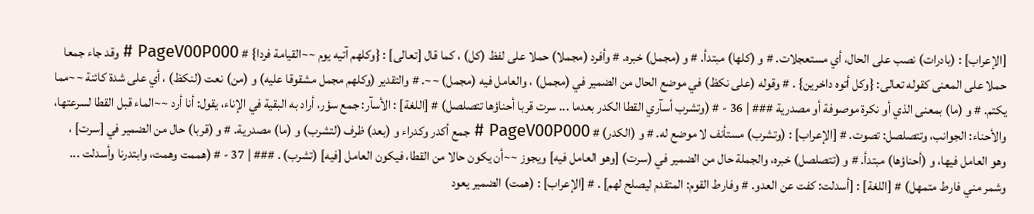[الإعراب] : (بادرات) نصب على الحال، أي مستعجلات. # و (كلها) مبتدأ. # و (مجمل) خبره. # وأفرد (مجملا) حملا على لفظ (كل) ، كما قال [تعالى] : {وكلهم آتيه يوم ~~القيامة فردا} # PageV00P000 # وقد جاء جمعا حملا على المعنى كقوله تعالى: {وكل أتوه داخرين} . # وقوله (على نكظ) في موضع الحال من الضمير في (مجمل) ، والعامل فيه (مجمل) ~~. # والتقدير (وكلهم مجمل مشقوقا عليه) و (من) نعت (لنكظ) ، أي على شدة كائنة ~~مما يكتم. # و (ما) بمعنى الذي أو نكرة موصوفة أو مصدرية ### | 36 - # (وتشرب أسآري القطا الكدر بعدما ... سرت قربا أحناؤها تتصلصل) # [اللغة] : الأسآر: جمع سؤر، أراد به البقية في الإناء، يقول: أنا أرد ~~الماء قبل القطا لسرعتها، والأحناء: الجوانب، وتتصلصل: تصوت. # [الإعراب] : (وتشرب) مستأنف لا موضع له. # و (الكدر) # PageV00P000 # جمع أكدر وكدراء و (بعد) ظرف (لتشرب) و (ما) مصدرية. # و (قربا) حال من الضمير في [سرت] ، وهو العامل فيها، و (أحناؤها) مبتدأ. # و (تتصلصل) خبره، والجملة حال من الضمير في (سرت) [وهو العامل فيه] ويجوز ~~أن يكون حالا من القطا، فيكون العامل [فيه] (تشرب) . ### | 37 - # (هممت وهمت، وابتدرنا وأسدلت ... وشمر مني فارط متمهل) # [اللغة] : [أسدلت: كفت عن العدو. # وفارط القوم: المتقدم ليصلح لهم] . # [الإعراب] : (همت) الضمير يعود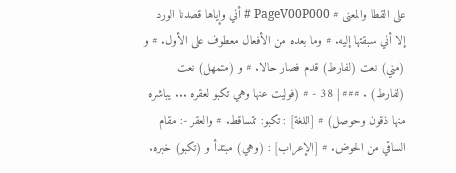على القطا والمعنى # PageV00P000 # أني وإياها قصدنا الورد إلا أني سبقتها إليه. # وما بعده من الأفعال معطوف على الأول. # و (مني) نعت (لفارط) قدم فصار حالا. # و (متمهل) نعت (لفارط) . ### | 38 - # (فوليت عنها وهي تكبو لعقره ... يباشره منها ذقون وحوصل) # [اللغة] : تكبو: تتساقط. # والعقر -: مقام الساقي من الحوض. # [الإعراب] : (وهي) مبتدأ و (تكبو) خبره.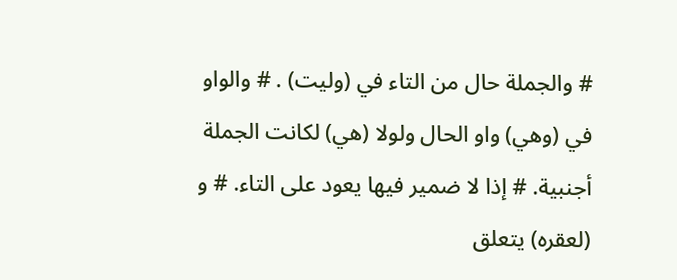# والجملة حال من التاء في (وليت) . # والواو في (وهي) واو الحال ولولا (هي) لكانت الجملة أجنبية. # إذا لا ضمير فيها يعود على التاء. # و (لعقره) يتعلق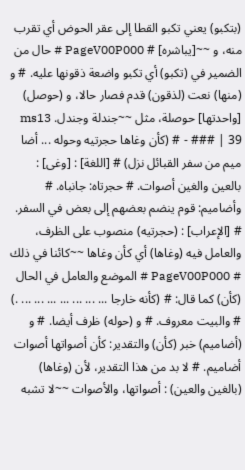(بتكبو) يعني تكبو القطا إلى عقر الحوض أي تقرب منه، و ~~[يباشره] # PageV00P000 # حال من الضمير في (تكبو) أي تكبو واضعة ذقونها عليه. # و (منها) نعت (لذقون) قدم فصار حالا، و (حوصل) [واحدتها] حوصلة، مثل ~~جندلة وجندل. ms13 ### | 39 - # (كأن وغاها حجرتيه وحوله ... أضا ميم من سفر القبائل نزل) # [اللغة] : [وغى] : بالعين والغين أصوات. # حجرتاه: جانباه. # وأضاميم: قوم ينضم بعضهم إلى بعض في السفر. # [الإعراب] : (حجرتيه) منصوب على الظرف، والعامل فيه (وغاها) أي كأن وغاها ~~كائنا في ذلك # PageV00P000 # الموضع والعامل في الحال (كأن) كما قال: # (كأنه خارجا ... ... ... ... ... ... ... .) # والبيت معروف. # و (حوله) ظرف أيضا. # و (أضاميم) خبر (كأن) والتقدير: كأن أصواتها أصوات أضاميم. # لا بد من هذا التقدير، لأن (وغاها) (بالغين والعين) : أصواتها، والأصوات ~~لا تشبه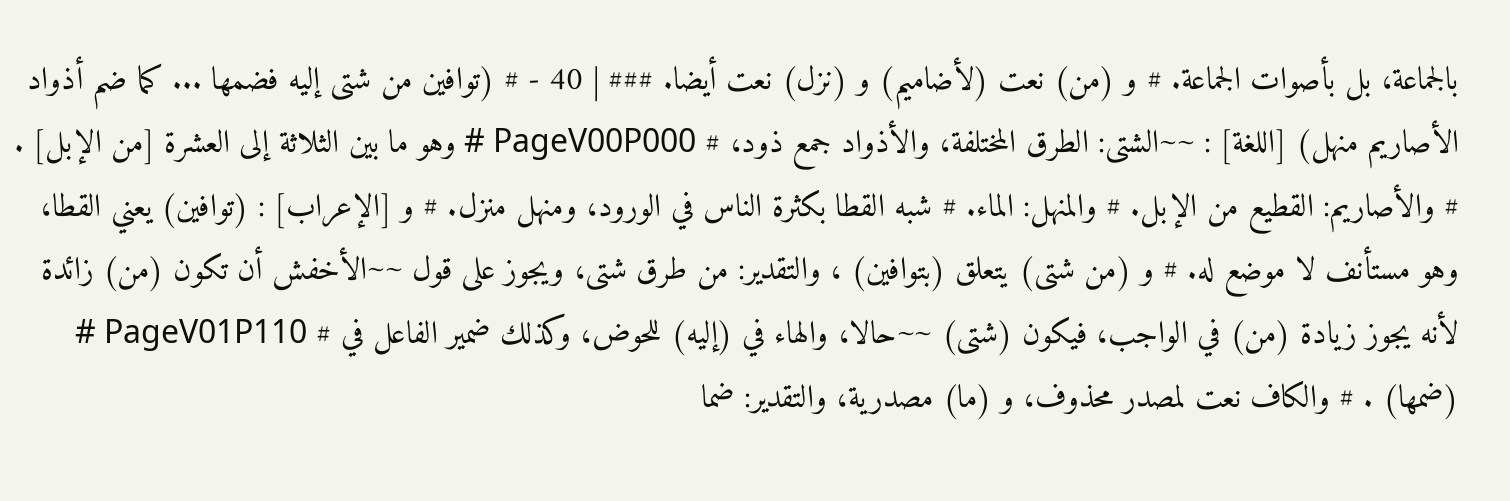بالجماعة، بل بأصوات الجماعة. # و (من) نعت (لأضاميم) و (نزل) نعت أيضا. ### | 40 - # (توافين من شتى إليه فضمها ... كما ضم أذواد الأصاريم منهل) [اللغة] : ~~الشتى: الطرق المختلفة، والأذواد جمع ذود، # PageV00P000 # وهو ما بين الثلاثة إلى العشرة [من الإبل] . # والأصاريم: القطيع من الإبل. # والمنهل: الماء. # شبه القطا بكثرة الناس في الورود، ومنهل منزل. # و [الإعراب] : (توافين) يعني القطا، وهو مستأنف لا موضع له. # و (من شتى) يتعلق (بتوافين) ، والتقدير: من طرق شتى، ويجوز على قول ~~الأخفش أن تكون (من) زائدة لأنه يجوز زيادة (من) في الواجب، فيكون (شتى) ~~حالا، والهاء في (إليه) للحوض، وكذلك ضمير الفاعل في # PageV01P110 # (ضمها) . # والكاف نعت لمصدر محذوف، و (ما) مصدرية، والتقدير: ضما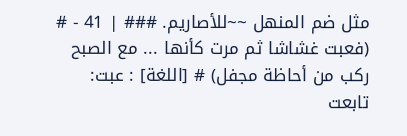مثل ضم المنهل ~~للأصاريم. ### | 41 - # (فعبت غشاشا ثم مرت كأنها ... مع الصبح ركب من أحاظة مجفل) # [اللغة] : عبت: تابعت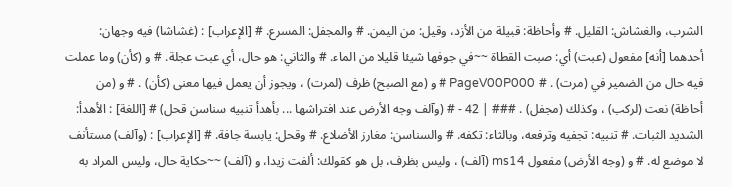الشرب، والغشاش: القليل. # وأحاظة: قبيلة من الأزد، وقيل: من اليمن. # والمجفل: المسرع. # [الإعراب] : (غشاشا) فيه وجهان: أحدهما [أنه] مفعول (عبت) أي: صبت القطاة ~~في جوفها شيئا قليلا من الماء. # والثاني: هو حال، أي عبت عجلة. # و (كأن) وما عملت فيه حال من الضمير في (مرت) . # PageV00P000 # و (مع الصبح) ظرف (لمرت) ، ويجوز أن يعمل فيها معنى (كأن) . # و (من أحاظة) نعت (لركب) ، وكذلك (مجفل) . ### | 42 - # (وآلف وجه الأرض عند افتراشها ... بأهدأ تنبيه سناسن قحل) # [اللغة] : الأهدأ: الشديد الثبات. # تنبيه: تجفيه وترفعه، وبالثاء: تكفه. # والسناسن: مغارز الأضلاع. # وقحل: يابسة جافة. # [الإعراب] : (وآلف) مستأنف لا موضع له. # و (وجه الأرض) مفعول ms14 (آلف) ، وليس بظرف، بل هو كقولك: ألفت زيدا، و (آلف) ~~حكاية حال، وليس المراد به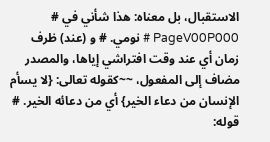الاستقبال، بل معناه: هذا شأني في # PageV00P000 # نومي. # و (عند) ظرف زمان أي عند وقت افتراشي إياها، والمصدر مضاف إلى المفعول، ~~كقوله تعالى: {لا يسأم الإنسان من دعاء الخير} أي من دعائه الخير. # قوله: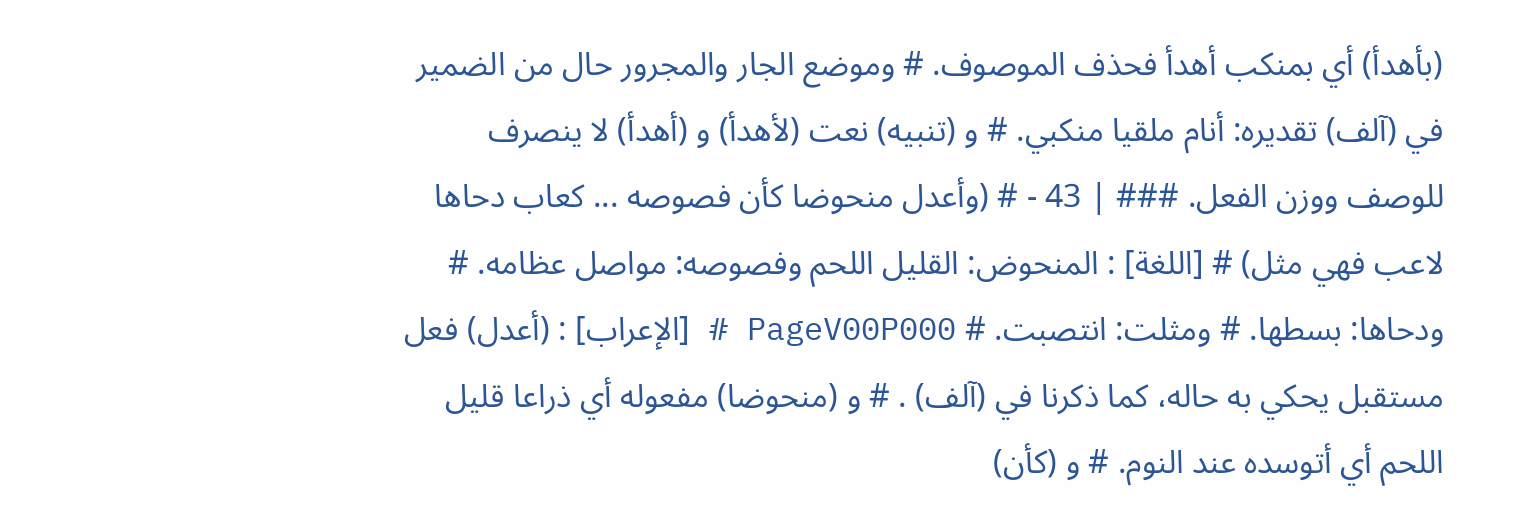(بأهدأ) أي بمنكب أهدأ فحذف الموصوف. # وموضع الجار والمجرور حال من الضمير في (آلف) تقديره: أنام ملقيا منكبي. # و (تنبيه) نعت (لأهدأ) و (أهدأ) لا ينصرف للوصف ووزن الفعل. ### | 43 - # (وأعدل منحوضا كأن فصوصه ... كعاب دحاها لاعب فهي مثل) # [اللغة] : المنحوض: القليل اللحم وفصوصه: مواصل عظامه. # ودحاها: بسطها. # ومثلت: انتصبت. # PageV00P000 # [الإعراب] : (أعدل) فعل مستقبل يحكي به حاله، كما ذكرنا في (آلف) . # و (منحوضا) مفعوله أي ذراعا قليل اللحم أي أتوسده عند النوم. # و (كأن)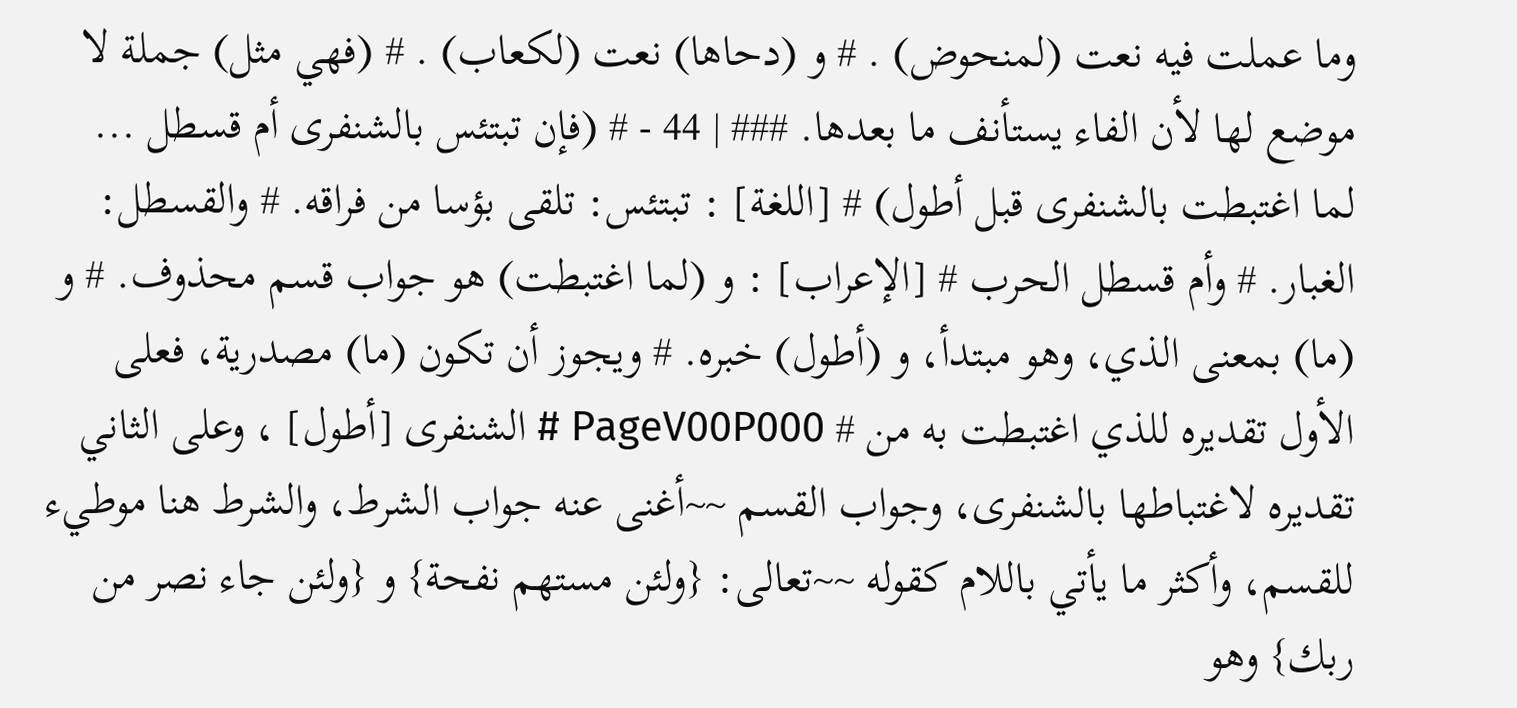وما عملت فيه نعت (لمنحوض) . # و (دحاها) نعت (لكعاب) . # (فهي مثل) جملة لا موضع لها لأن الفاء يستأنف ما بعدها. ### | 44 - # (فإن تبتئس بالشنفرى أم قسطل ... لما اغتبطت بالشنفرى قبل أطول) # [اللغة] : تبتئس: تلقى بؤسا من فراقه. # والقسطل: الغبار. # وأم قسطل الحرب # [الإعراب] : و (لما اغتبطت) هو جواب قسم محذوف. # و (ما) بمعنى الذي، وهو مبتدأ، و (أطول) خبره. # ويجوز أن تكون (ما) مصدرية، فعلى الأول تقديره للذي اغتبطت به من # PageV00P000 # الشنفرى [أطول] ، وعلى الثاني تقديره لاغتباطها بالشنفرى، وجواب القسم ~~أغنى عنه جواب الشرط، والشرط هنا موطيء للقسم، وأكثر ما يأتي باللام كقوله ~~تعالى: {ولئن مستهم نفحة} و {ولئن جاء نصر من ربك} وهو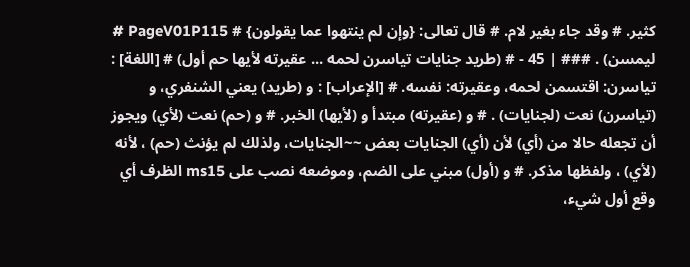كثير. # وقد جاء بغير لام. # قال تعالى: {وإن لم ينتهوا عما يقولون} # PageV01P115 # ليمسن) . ### | 45 - # (طريد جنايات تياسرن لحمه ... عقيرته لأيها حم أول) # [اللغة] : تياسرن: اقتسمن لحمه، وعقيرته: نفسه. # [الإعراب] : و (طريد) يعني الشنفري، و (تياسرن) نعت (لجنايات) . # و (عقيرته) مبتدأ و (لأيها) الخبر. # و (حم) نعت (لأي) ويجوز أن تجعله حالا من (أي) لأن (أي) الجنايات بعض ~~الجنايات، ولذلك لم يؤنث (حم) ، لأنه (لأي) ، ولفظها مذكر. # و (أول) مبني على الضم، وموضعه نصب على ms15 الظرف أي وقع أول شيء،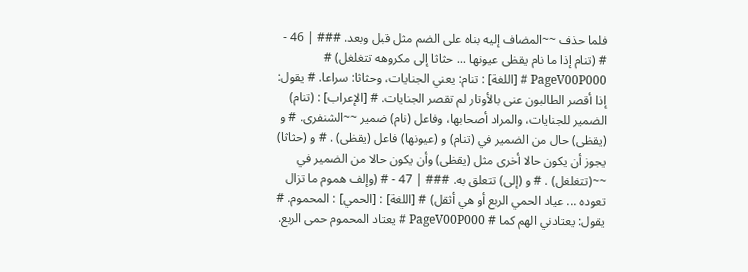فلما حذف ~~المضاف إليه بناه على الضم مثل قبل وبعد. ### | 46 - # (تنام إذا ما نام يقظى عيونها ... حثاثا إلى مكروهه تتغلغل) # PageV00P000 # [اللغة] : تنام: يعني الجنايات، وحثاثا: سراعا. # يقول: إذا أقصر الطالبون عنى بالأوتار لم تقصر الجنايات. # [الإعراب] : (تنام) الضمير للجنايات، والمراد أصحابها، وفاعل (نام) ضمير ~~الشنفرى. # و (يقظى) حال من الضمير في (تنام) و (عيونها) فاعل (يقظى) . # و (حثاثا) يجوز أن يكون حالا أخرى مثل (يقظى) وأن يكون حالا من الضمير في ~~(تتغلغل) . # و (إلى) تتعلق به. ### | 47 - # (وإلف هموم ما تزال تعوده ... عياد الحمي الربع أو هي أثقل) # [اللغة] : [الحمي] : المحموم. # يقول: يعتادني الهم كما # PageV00P000 # يعتاد المحموم حمى الربع.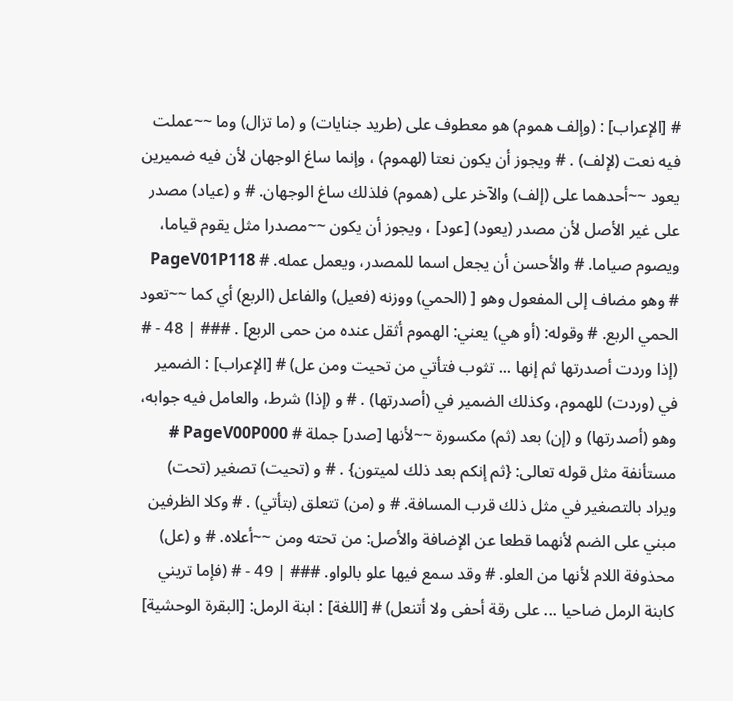# [الإعراب] : (وإلف هموم) هو معطوف على (طريد جنايات) و (ما تزال) وما ~~عملت فيه نعت (لإلف) . # ويجوز أن يكون نعتا (لهموم) ، وإنما ساغ الوجهان لأن فيه ضميرين يعود ~~أحدهما على (إلف) والآخر على (هموم) فلذلك ساغ الوجهان. # و (عياد) مصدر على غير الأصل لأن مصدر (يعود) [عود] ، ويجوز أن يكون ~~مصدرا مثل يقوم قياما، ويصوم صياما. # والأحسن أن يجعل اسما للمصدر، ويعمل عمله. # PageV01P118 # وهو مضاف إلى المفعول وهو [ (الحمي) ووزنه (فعيل) والفاعل (الربع) أي كما ~~تعود الحمي الربع. # وقوله: (أو هي) يعني: الهموم أثقل عنده من حمى الربع] . ### | 48 - # (إذا وردت أصدرتها ثم إنها ... تثوب فتأتي من تحيت ومن عل) # [الإعراب] : الضمير في (وردت) للهموم، وكذلك الضمير في (أصدرتها) . # و (إذا) شرط، والعامل فيه جوابه، وهو (أصدرتها) و (إن) بعد (ثم) مكسورة ~~لأنها [صدر] جملة # PageV00P000 # مستأنفة مثل قوله تعالى: {ثم إنكم بعد ذلك لميتون} . # و (تحيت) تصغير (تحت) ويراد بالتصغير في مثل ذلك قرب المسافة. # و (من) تتعلق (بتأتي) . # وكلا الظرفين مبني على الضم لأنهما قطعا عن الإضافة والأصل: من تحته ومن ~~أعلاه. # و (عل) محذوفة اللام لأنها من العلو. # وقد سمع فيها علو بالواو. ### | 49 - # (فإما تريني كابنة الرمل ضاحيا ... على رقة أحفى ولا أتنعل) # [اللغة] : ابنة الرمل: [البقرة الوحشية]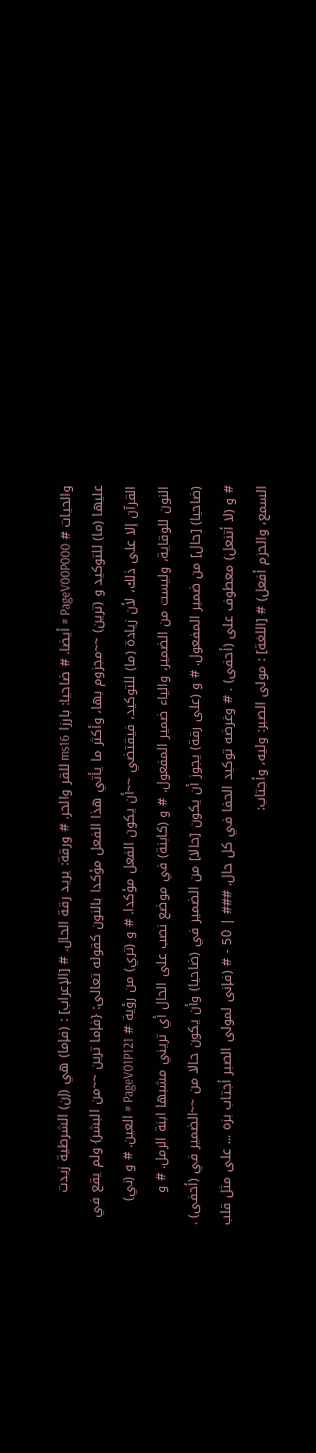والحيات # PageV00P000 # أيضا. # ضاحيا: بارزا ms16 للقر والحر. # ورقة: يريد رقة الحال. # [الإعراب] : (فإما) هي (إن) الشرطية زيدت عليها (ما) للتوكيد و (ترين) ~~مجزوم بها، وأكثر ما يأتي هذا الفعل مؤكدا بالنون كقوله تعالى: {فإما ترين ~~من البشر} ولم يقع في القرآن إلا على ذلك، لأن زيادة (ما) للتوكيد، فيقتضي ~~أن يكون الفعل مؤكدا. # و (تري) من رؤية # PageV01P121 # العين. # و (ني) النون للوقاية، وليست من الضمير، والياء ضمير المفعول. # و (كابنة) في موضع نصب على الحال أي تريني مشبها ابنة الرمل. # و (ضاحيا) [حال] من ضمير المفعول. # و (على رقة) يجوز أن يكون [حالا] من الضمير في (ضاحيا) وأن يكون حالا من ~~الضمير في (أحفى) . # و (لا أتنعل) معطوف على (أحفى) . # وغرضه توكيد الحفا في كل حال. ### | 50 - # (فإنى لمولى الصبر أجتاب بزه ... على مثل قلب السمع، والحزم أفعل) # [اللغة] : مولى الصبر: وليه، وأجتاب: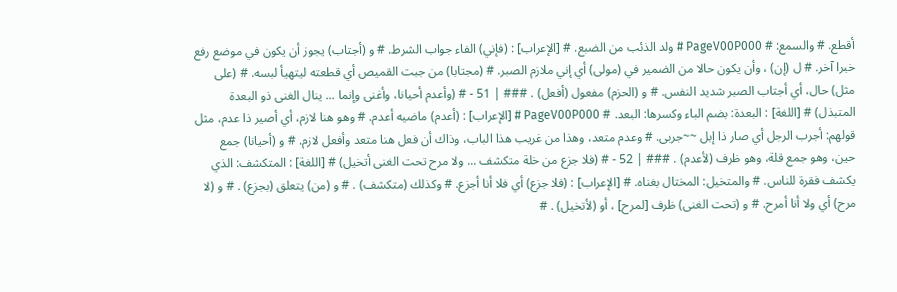أقطع. # والسمع: # PageV00P000 # ولد الذئب من الضبع. # [الإعراب] : (فإني) الفاء جواب الشرط. # و (أجتاب) يجوز أن يكون في موضع رفع خبرا آخر. # ل (إن) ، وأن يكون حالا من الضمير في (مولى) أي إني ملازم الصبر. # (مجتابا) من جبت القميص أي قطعته ليتهيأ لبسه. # (على مثل) حال، أي أجتاب الصبر شديد النفس. # و (الحزم) مفعول (أفعل) . ### | 51 - # (وأعدم أحيانا، وأغنى وإنما ... ينال الغنى ذو البعدة المتبذل) # [اللغة] : البعدة: بضم الباء وكسرها: البعد. # PageV00P000 # [الإعراب] : (أعدم) ماضيه أعدم. # وهو هنا لازم، أي أصير ذا عدم، مثل قولهم: أجرب الرجل أي صار ذا إبل ~~جربى. # وعدم متعد، وهذا من غريب هذا الباب، وذاك أن فعل هنا متعد وأفعل لازم. # و (أحيانا) جمع حين، وهو جمع قلة، وهو ظرف (لأعدم) . ### | 52 - # (فلا جزع من خلة متكشف ... ولا مرح تحت الغنى أتخيل) # [اللغة] : المتكشف: الذي يكشف فقرة للناس. # والمتخيل: المختال بغناه. # [الإعراب] : (فلا جزع) أي فلا أنا أجزع. # وكذلك (متكشف) . # و (من) يتعلق (بجزع) . # و (لا مرح) أي ولا أنا أمرح. # و (تحت الغنى) ظرف [لمرح] ، أو (لأتخيل) . #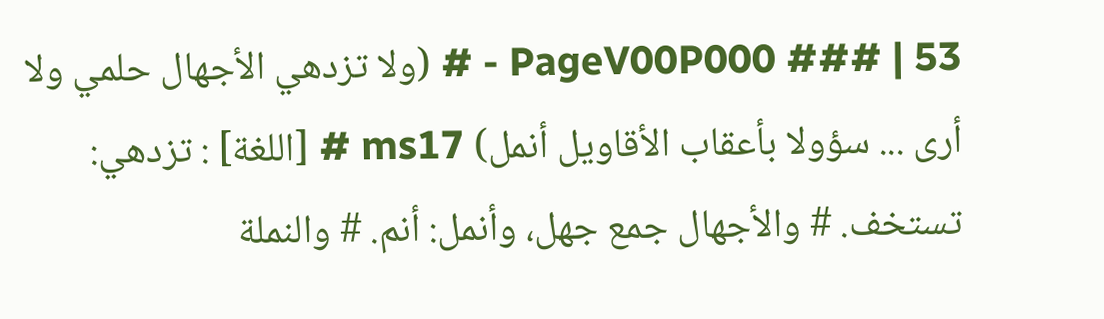PageV00P000 ### | 53 - # (ولا تزدهي الأجهال حلمي ولا أرى ... سؤولا بأعقاب الأقاويل أنمل) ms17 # [اللغة] : تزدهي: تستخف. # والأجهال جمع جهل، وأنمل: أنم. # والنملة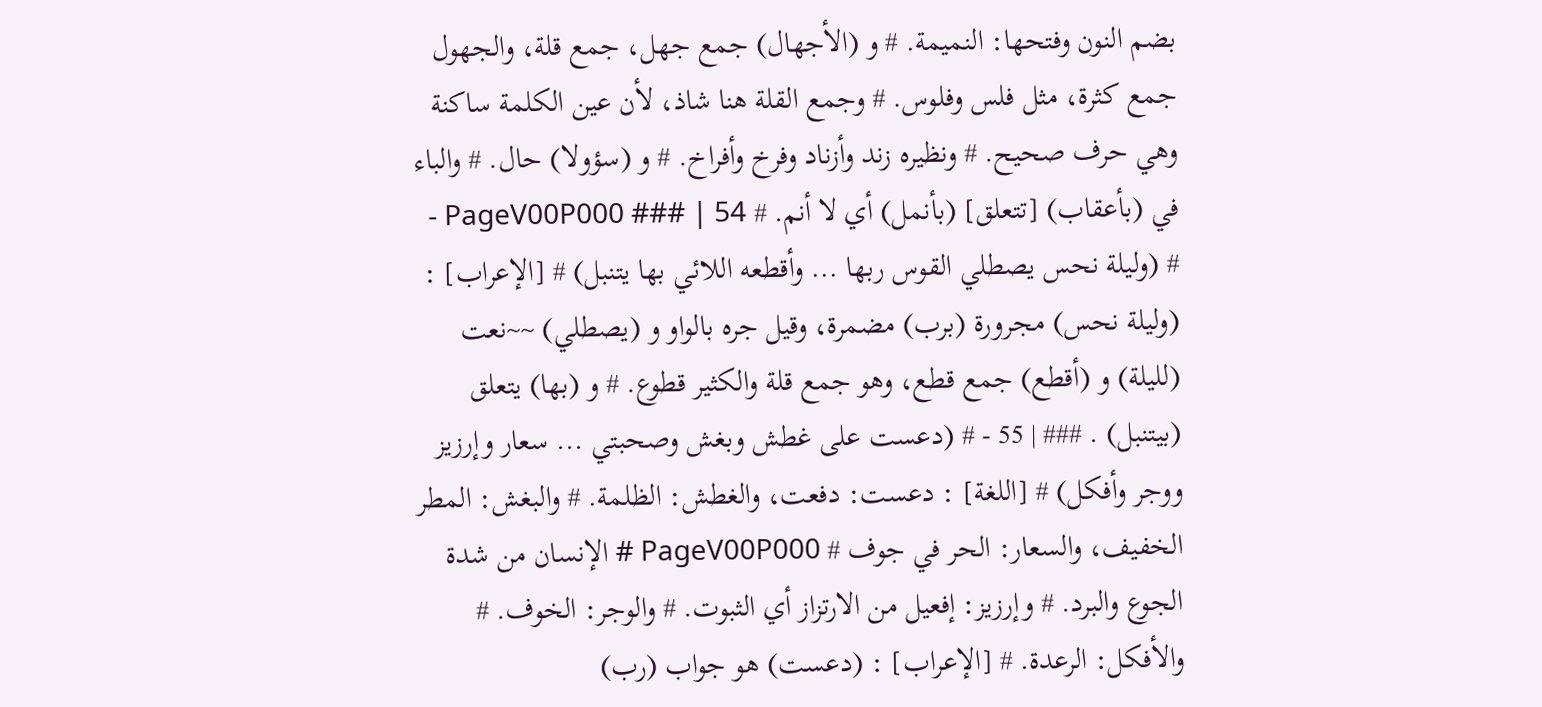بضم النون وفتحها: النميمة. # و (الأجهال) جمع جهل، جمع قلة، والجهول جمع كثرة، مثل فلس وفلوس. # وجمع القلة هنا شاذ، لأن عين الكلمة ساكنة وهي حرف صحيح. # ونظيره زند وأزناد وفرخ وأفراخ. # و (سؤولا) حال. # والباء في (بأعقاب) [تتعلق] (بأنمل) أي لا أنم. # PageV00P000 ### | 54 - # (وليلة نحس يصطلي القوس ربها ... وأقطعه اللائي بها يتنبل) # [الإعراب] : (وليلة نحس) مجرورة (برب) مضمرة، وقيل جره بالواو و (يصطلي) ~~نعت (لليلة) و (أقطع) جمع قطع، وهو جمع قلة والكثير قطوع. # و (بها) يتعلق (بيتنبل) . ### | 55 - # (دعست على غطش وبغش وصحبتي ... سعار وإرزيز ووجر وأفكل) # [اللغة] : دعست: دفعت، والغطش: الظلمة. # والبغش: المطر الخفيف، والسعار: الحر في جوف # PageV00P000 # الإنسان من شدة الجوع والبرد. # وإرزيز: إفعيل من الارتزاز أي الثبوت. # والوجر: الخوف. # والأفكل: الرعدة. # [الإعراب] : (دعست) هو جواب (رب)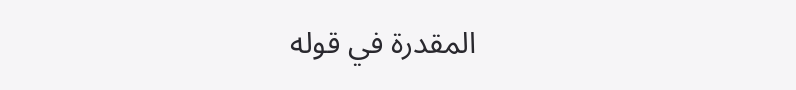المقدرة في قوله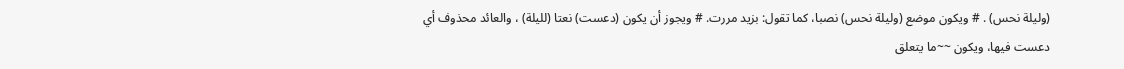(وليلة نحس) . # ويكون موضع (وليلة نحس) نصبا، كما تقول: بزيد مررت. # ويجوز أن يكون (دعست) نعتا (لليلة) ، والعائد محذوف أي دعست فيها، ويكون ~~ما يتعلق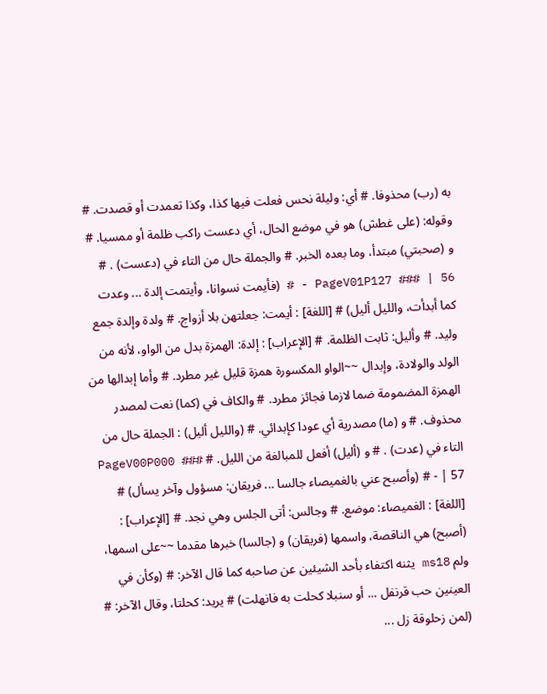به (رب) محذوفا. # أي: وليلة نحس فعلت فيها كذا، وكذا تعمدت أو قصدت. # وقوله: (على غطش) هو في موضع الحال، أي دعست راكب ظلمة أو ممسيا. # و (صحبتي) مبتدأ، وما بعده الخبر. # والجملة حال من التاء في (دعست) . # PageV01P127 ### | 56 - # (فأيمت نسوانا، وأيتمت إلدة ... وعدت كما أبدأت، والليل أليل) # [اللغة] : أيمت: جعلتهن بلا أزواج. # ولدة وإلدة جمع وليد. # وأليل: ثابت الظلمة. # [الإعراب] : إلدة: الهمزة بدل من الواو، لأنه من الولد والولادة، وإبدال ~~الواو المكسورة همزة قليل غير مطرد. # وأما إبدالها من الهمزة المضمومة ضما لازما فجائز مطرد. # والكاف في (كما) نعت لمصدر محذوف. # و (ما) مصدرية أي عودا كإبدائي. # (والليل أليل) : الجملة حال من التاء في (عدت) . # و (أليل) أفعل للمبالغة من الليل. # PageV00P000 ### | 57 - # (وأصبح عني بالغميصاء جالسا ... فريقان: مسؤول وآخر يسأل) # [اللغة] : الغميصاء: موضع. # وجالس: أتى الجلس وهي نجد. # [الإعراب] : (أصبح) هي الناقصة، واسمها (فريقان) و (جالسا) خبرها مقدما ~~على اسمها، ولم ms18 يثنه اكتفاء بأحد الشيئين عن صاحبه كما قال الآخر: # (وكأن في العينين حب قرنفل ... أو سنبلا كحلت به فانهلت) # يريد: كحلتا، وقال الآخر: # (لمن زحلوقة زل ...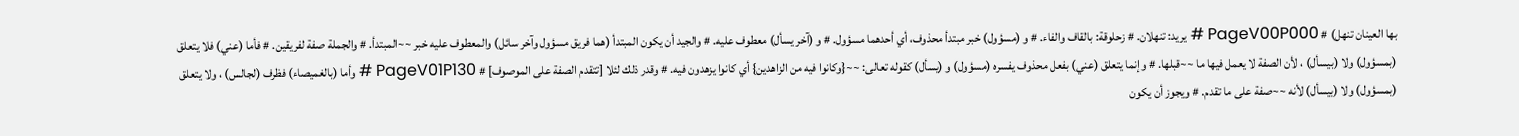بها العينان تنهل) # PageV00P000 # يريد: تنهلان. # زحلوقة: بالقاف والفاء. # و (مسؤول) خبر مبتدأ محذوف، أي أحدهما مسؤول. # و (آخر يسأل) معطوف عليه. # والجيد أن يكون المبتدأ (هما فريق مسؤول وآخر سائل) والمعطوف عليه خبر ~~المبتدأ. # والجملة صفة لفريقين. # فأما (عني) فلا يتعلق (بمسؤول) ولا (بيسأل) ، لأن الصفة لا يعمل فيها ما ~~قبلها. # وإنما يتعلق (عني) بفعل محذوف يفسره (مسؤول) و (يسأل) كقوله تعالى: ~~{وكانوا فيه من الزاهدين} أي كانوا يزهدون فيه. # وقدر ذلك لئلا [تتقدم الصفة على الموصوف] # PageV01P130 # وأما (بالغميصاء) فظرف (لجالس) ، ولا يتعلق (بمسؤول) ولا (بيسأل) لأنه ~~صفة على ما تقدم. # ويجوز أن يكون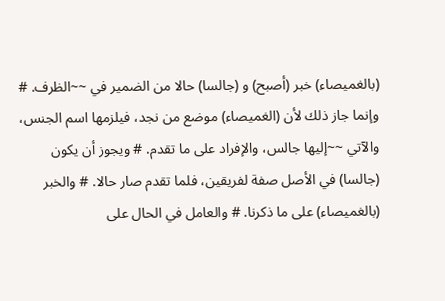(بالغميصاء) خبر (أصبح) و (جالسا) حالا من الضمير في ~~الظرف. # وإنما جاز ذلك لأن (الغميصاء) موضع من نجد، فيلزمها اسم الجنس، والآتي ~~إليها جالس، والإفراد على ما تقدم. # ويجوز أن يكون (جالسا) في الأصل صفة لفريقين، فلما تقدم صار حالا. # والخبر (بالغميصاء) على ما ذكرنا. # والعامل في الحال على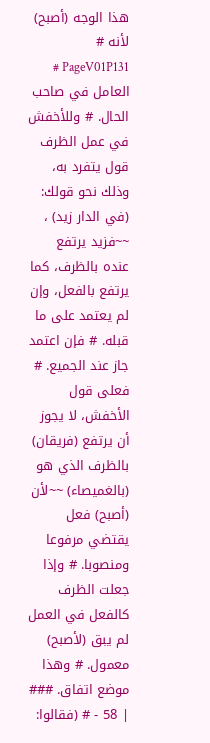هذا الوجه (أصبح) لأنه # PageV01P131 # العامل في صاحب الحال. # وللأخفش في عمل الظرف قول يتفرد به، وذلك نحو قولك: (في الدار زيد) ، ~~فزيد يرتفع عنده بالظرف، كما يرتفع بالفعل، وإن لم يعتمد على ما قبله. # فإن اعتمد جاز عند الجميع. # فعلى قول الأخفش، لا يجوز أن يرتفع (فريقان) بالظرف الذي هو (بالغميصاء) ~~لأن (أصبح) فعل يقتضي مرفوعا ومنصوبا. # وإذا جعلت الظرف كالفعل في العمل لم يبق (لأصبح) معمول. # وهذا موضع اتفاق. ### | 58 - # (فقالوا: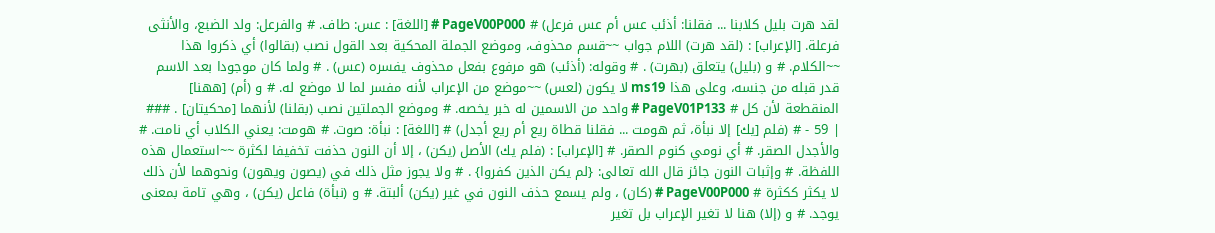لقد هرت بليل كلابنا ... فقلنا: أذئب عس أم عس فرعل) # PageV00P000 # [اللغة] : عس: طاف. # والفرعل: ولد الضبع، والأنثى فرعلة. [الإعراب] : (لقد هرت) اللام جواب ~~قسم محذوف، وموضع الجملة المحكية بعد القول نصب (بقالوا) أي ذكروا هذا ~~الكلام. # و (بليل) يتعلق (بهرت) . # وقوله: (أذئب) هو مرفوع بفعل محذوف يفسره (عس) . # ولما كان موجودا بعد الاسم قدر قبله من جنسه، وعلى هذا ms19 لا يكون (لعس) ~~موضع من الإعراب لأنه مفسر لما لا موضع له. # و (أم) [ههنا] المنقطعة لأن كل # PageV01P133 # واحد من الاسمين له خبر يخصه. # وموضع الجملتين نصب (بقلنا) لأنهما [محكيتان] . ### | 59 - # (فلم [يك] إلا نبأة، ثم هومت ... فقلنا قطاة ريع أم ريع أجدل) # [اللغة] : نبأة: صوت. # هومت: يعني الكلاب أي نامت. # والأجدل الصقر. # أي نومي كنوم الصقر. # [الإعراب] : (فلم يك) الأصل (يكن) ، إلا أن النون حذفت تخفيفا لكثرة ~~استعمال هذه اللفظة. # وإثبات النون جائز قال الله تعالى: {لم يكن الذين كفروا} . # ولا يجوز مثل ذلك في (يصون ويهون) ونحوهما لأن ذلك لا يكثر ككثرة # PageV00P000 # (كان) ، ولم يسمع حذف النون في غير (يكن) ألبتة. # و (نبأة) فاعل (يكن) ، وهي تامة بمعنى يوجد. # و (إلا) هنا لا تغير الإعراب بل تغير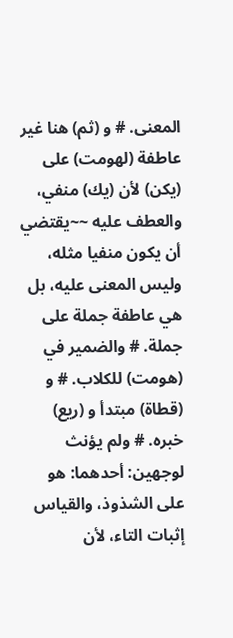المعنى. # و (ثم) هنا غير عاطفة (لهومت) على (يكن) لأن (يك) منفي، والعطف عليه ~~يقتضي أن يكون منفيا مثله، وليس المعنى عليه، بل هي عاطفة جملة على جملة. # والضمير في (هومت) للكلاب. # و (قطاة) مبتدأ و (ريع) خبره. # ولم يؤنث لوجهين: أحدهما: هو على الشذوذ، والقياس إثبات التاء، لأن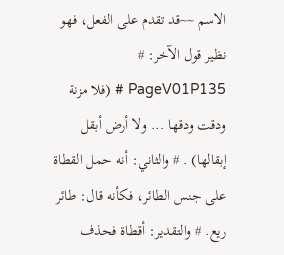الاسم ~~قد تقدم على الفعل، فهو نظير قول الآخر: # PageV01P135 # (فلا مزنة ودقت ودقها ... ولا أرض أبقل إبقالها) . # والثاني: أنه حمل القطاة على جنس الطائر، فكأنه قال: طائر ريع. # والتقدير: أقطاة فحذف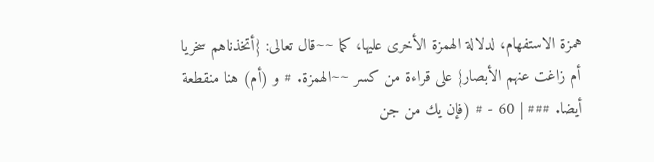همزة الاستفهام، لدلالة الهمزة الأخرى عليها، كما ~~قال تعالى: {أتخذناهم سخريا أم زاغت عنهم الأبصار} على قراءة من كسر ~~الهمزة. # و (أم) هنا منقطعة أيضا. ### | 60 - # (فإن يك من جن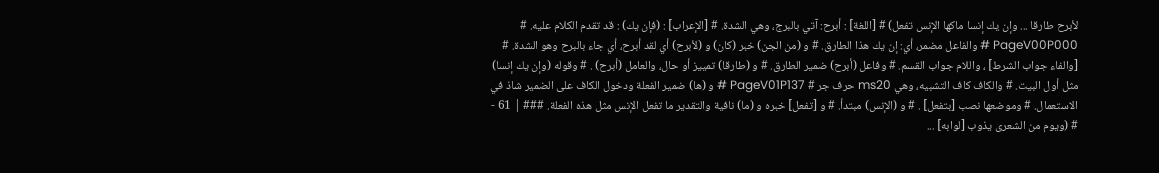لأبرح طارقا ... وإن يك إنسا ماكها الإنس تفعل) # [اللغة] : أبرح: آتي بالبرج، وهي الشدة. # [الإعراب] : (فإن يك) : قد تقدم الكلام عليه. # PageV00P000 # والفاعل مضمر، أي: إن يك هذا الطارق. # و (من الجن) خبر (كان) و (لأبرح) أي لقد أبرح، أي جاء بالبرح وهو الشدة. # [والفاء جواب الشرط] ، واللام جواب القسم. # وفاعل (أبرح) ضمير الطارق. # و (طارقا) تمييز أو حال، والعامل (أبرح) . # وقوله (وإن يك إنسا) مثل أول البيت. # والكاف كاف التشبيه، وهي ms20 حرف جر # PageV01P137 # و (ها) ضمير الفعلة ودخول الكاف على الضمير شاذ في الاستعمال. # وموضعها نصب [بتفعل] . # و (الإنس) مبتدأ. # و [تفعل] خبره و (ما) نافية والتقدير ما تفعل الإنس مثل هذه الفعلة. ### | 61 - # (ويوم من الشعرى يذوب [لوابه] ...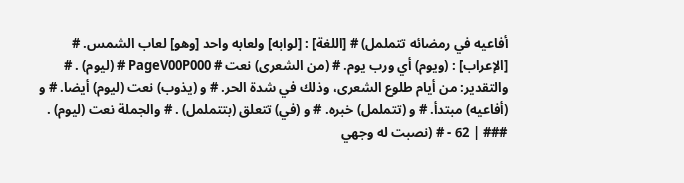أفاعيه في رمضائه تتململ) # [اللغة] : [لوابه] ولعابه واحد [وهو] لعاب الشمس. # [الإعراب] : (ويوم) أي ورب يوم. # (من الشعرى) نعت # PageV00P000 # (ليوم) . # والتقدير: من أيام طلوع الشعرى، وذلك في شدة الحر. # و (يذوب) نعت (ليوم) أيضا. # و (أفاعيه) مبتدأ. # و (تتململ) خبره. # و (في) تتعلق (بتتململ) . # والجملة نعت (ليوم) . ### | 62 - # (نصبت له وجهي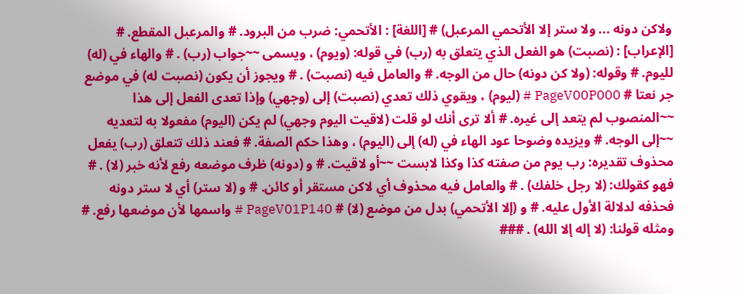ولاكن دونه ... ولا ستر إلا الأتحمي المرعبل) # [اللغة] : الأتحمي: ضرب من البرود. # والمرعبل المقطع. # [الإعراب] : (نصبت) هو الفعل الذي يتعلق به (رب) في قوله: (ويوم) ، ويسمى ~~جواب (رب) . # والهاء في (له) لليوم. # وقوله: (ولا كن دونه) حال من الوجه. # والعامل فيه (نصبت) . # ويجوز أن يكون (نصبت له) في موضع جر نعتا # PageV00P000 # (ليوم) ، ويقوي ذلك تعدي (نصبت) إلى (وجهي) وإذا تعدى الفعل إلى هذا ~~المنصوب لم يتعد إلى غيره. # ألا ترى أنك لو قلت (لاقيت اليوم وجهي) لم يكن (اليوم) مفعولا به لتعديه ~~إلى الوجه. # ويزيده وضوحا عود الهاء في (له) إلى (اليوم) ، وهذا حكم الصفة. # فعند ذلك تتعلق (رب) يفعل محذوف تقديره: رب يوم من صفته كذا وكذا لابست ~~أو لاقيت. # و (دونه) ظرف موضعه رفع لأنه خبر (لا) . # فهو كقولك: (لا رجل خلفك) . # والعامل فيه محذوف أي لاكن مستقر أو كائن. # و (لا ستر) أي لا ستر دونه فحذفه لدلالة الأول عليه. # و (إلا الأتحمي) بدل من موضع (لا) # PageV01P140 # واسمها لأن موضعها رفع. # ومثله قولنا: (لا إله إلا الله) . ###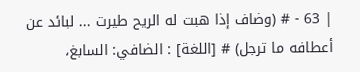| 63 - # (وضاف إذا هبت له الريح طيرت ... لبائد عن أعطافه ما ترجل) # [اللغة] : الضافي: السابغ،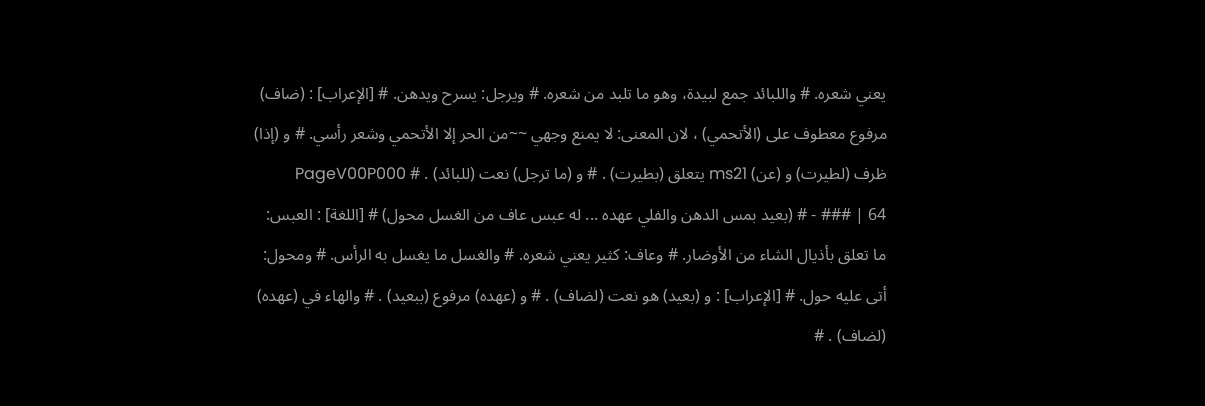يعني شعره. # واللبائد جمع لبيدة، وهو ما تلبد من شعره. # ويرجل: يسرح ويدهن. # [الإعراب] : (ضاف) مرفوع معطوف على (الأتحمي) ، لان المعنى: لا يمنع وجهي ~~من الحر إلا الأتحمي وشعر رأسي. # و (إذا) ظرف (لطيرت) و (عن) ms21 يتعلق (بطيرت) . # و (ما ترجل) نعت (للبائد) . # PageV00P000 ### | 64 - # (بعيد بمس الدهن والفلي عهده ... له عبس عاف من الغسل محول) # [اللغة] : العبس: ما تعلق بأذيال الشاء من الأوضار. # وعاف: كثير يعني شعره. # والغسل ما يغسل به الرأس. # ومحول: أتى عليه حول. # [الإعراب] : و (بعيد) هو نعت (لضاف) . # و (عهده) مرفوع (ببعيد) . # والهاء في (عهده) (لضاف) . #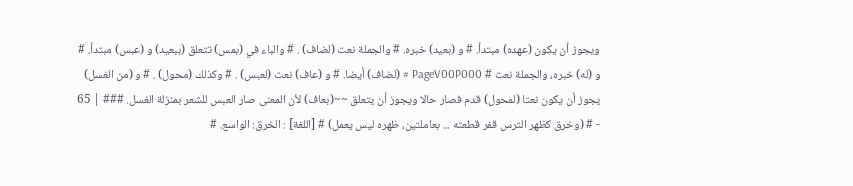ويجوز أن يكون (عهده) مبتدأ. # و (بعيد) خبره. # والجملة نعت (لضاف) . # والباء في (بمس) تتعلق (ببعيد) و (عبس) مبتدأ. # و (له) خبره، والجملة نعت # PageV00P000 # (لضاف) أيضا. # و (عاف) نعت (لعبس) . # وكذلك (محول) . # و (من الغسل) يجوز أن يكون نعتا (لمحول) قدم فصار حالا ويجوز أن يتعلق ~~(بعاف) لأن المعنى صار العبس للشعر بمنزلة الغسل. ### | 65 - # (وخرق كظهر الترس قفر قطعته ... بعاملتين، ظهره ليس يعمل) # [اللغة] : الخرق: الواسع. #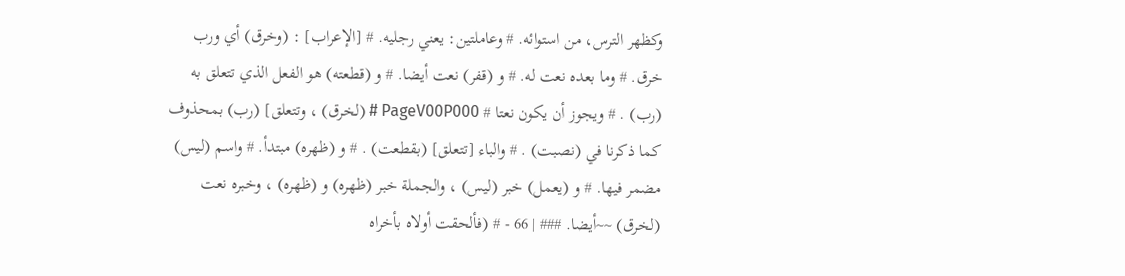وكظهر الترس، من استوائه. # وعاملتين: يعني رجليه. # [الإعراب] : (وخرق) أي ورب خرق. # وما بعده نعت له. # و (قفر) نعت أيضا. # و (قطعته) هو الفعل الذي تتعلق به (رب) . # ويجوز أن يكون نعتا # PageV00P000 # (لخرق) ، وتتعلق] (رب) بمحذوف كما ذكرنا في (نصبت) . # والباء [تتعلق] (بقطعت) . # و (ظهره) مبتدأ. # واسم (ليس) مضمر فيها. # و (يعمل) خبر (ليس) ، والجملة خبر (ظهره) و (ظهره) ، وخبره نعت (لخرق) ~~أيضا. ### | 66 - # (فألحقت أولاه بأخراه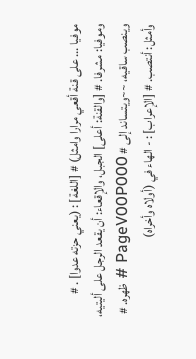موفيا ... على قنة أقعي مرارا وامثل) # [اللغة] : (يعني حزته عدوا] . # وموفيا: مشرفا. # [والقنة: أعلى] الجبل، والإقعاء: أن يقعد الرجل على أليتيه، وينصب ساقيه، ~~ويتساند إلى # PageV00P000 # ظهره. # وأمثل: أنتصب. # [الإعراب] : - الهاء في (أولاه وأخراه)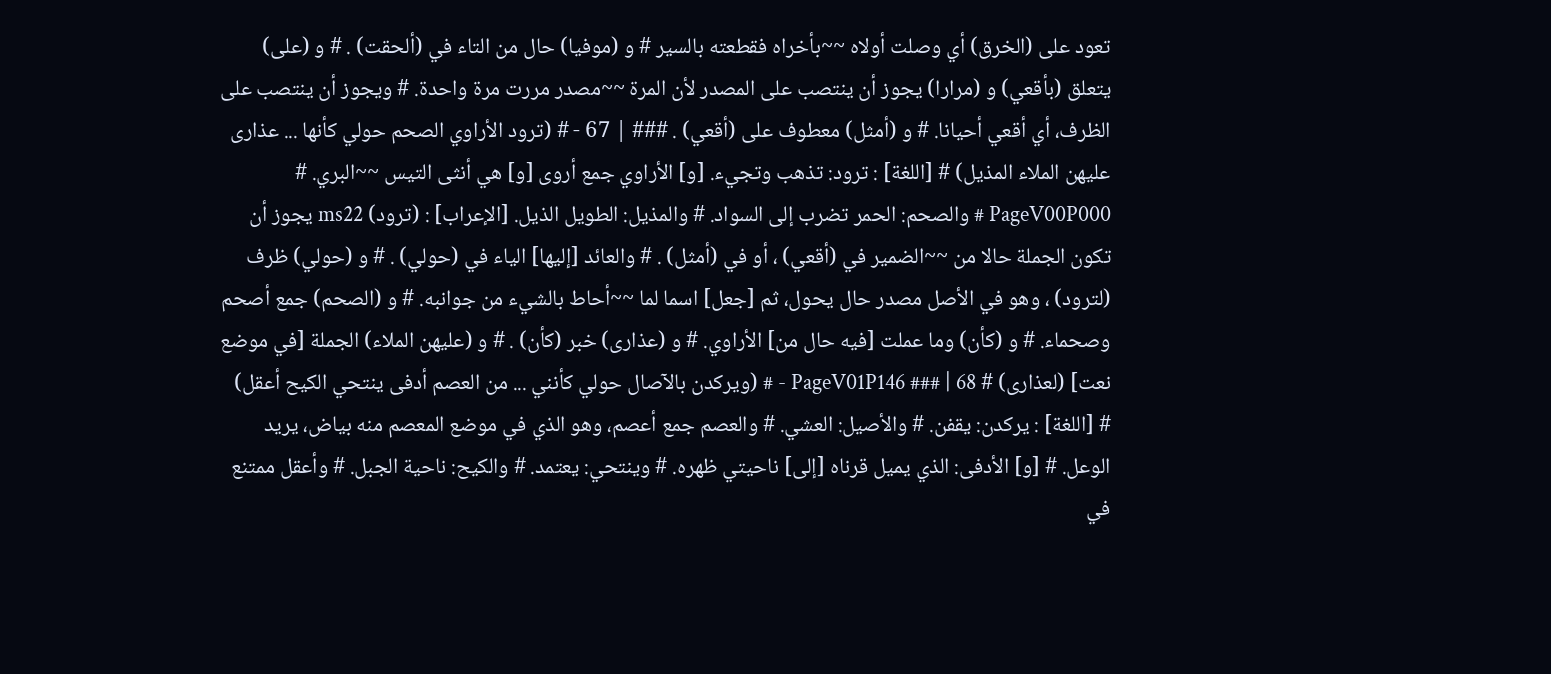تعود على (الخرق) أي وصلت أولاه ~~بأخراه فقطعته بالسير # و (موفيا) حال من التاء في (ألحقت) . # و (على) يتعلق (بأقعي) و (مرارا) يجوز أن ينتصب على المصدر لأن المرة ~~مصدر مررت مرة واحدة. # ويجوز أن ينتصب على الظرف، أي أقعي أحيانا. # و (أمثل) معطوف على (أقعي) . ### | 67 - # (ترود الأراوي الصحم حولي كأنها ... عذارى عليهن الملاء المذيل) # [اللغة] : ترود: تذهب وتجيء. [و] الأراوي جمع أروى [و] هي أنثى التيس ~~البري. # PageV00P000 # والصحم: الحمر تضرب إلى السواد. # والمذيل: الطويل الذيل. [الإعراب] : (ترود) ms22 يجوز أن تكون الجملة حالا من ~~الضمير في (أقعي) ، أو في (أمثل) . # والعائد [إليها] الياء في (حولي) . # و (حولي) ظرف (لترود) ، وهو في الأصل مصدر حال يحول، ثم [جعل] اسما لما ~~أحاط بالشيء من جوانبه. # و (الصحم) جمع أصحم وصحماء. # و (كأن) وما عملت [فيه حال من] الأراوي. # و (عذارى) خبر (كأن) . # و (عليهن الملاء) الجملة [في موضع نعت] (لعذارى) # PageV01P146 ### | 68 - # (ويركدن بالآصال حولي كأنني ... من العصم أدفى ينتحي الكيح أعقل) # [اللغة] : يركدن: يقفن. # والأصيل: العشي. # والعصم جمع أعصم، وهو الذي في موضع المعصم منه بياض، يريد الوعل. # [و] الأدفى: الذي يميل قرناه [إلى] ناحيتي ظهره. # وينتحي: يعتمد. # والكيح: ناحية الجبل. # وأعقل ممتنع في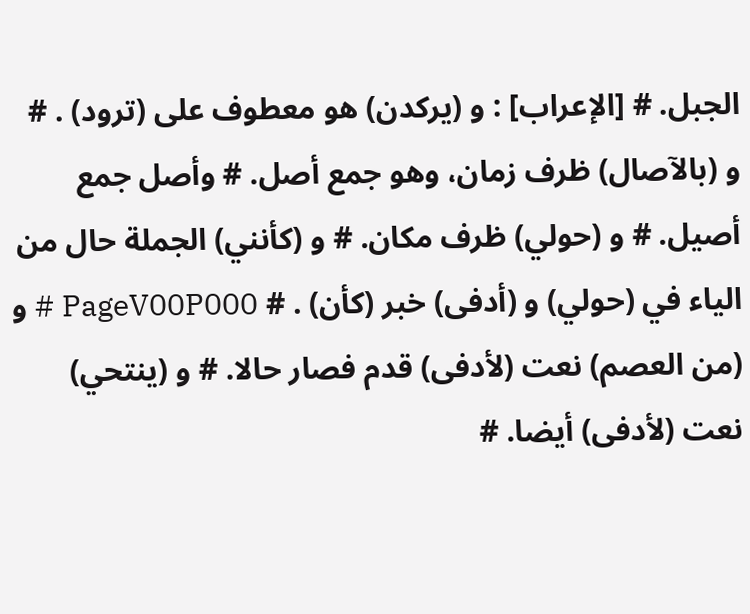الجبل. # [الإعراب] : و (يركدن) هو معطوف على (ترود) . # و (بالآصال) ظرف زمان، وهو جمع أصل. # وأصل جمع أصيل. # و (حولي) ظرف مكان. # و (كأنني) الجملة حال من الياء في (حولي) و (أدفى) خبر (كأن) . # PageV00P000 # و (من العصم) نعت (لأدفى) قدم فصار حالا. # و (ينتحي) نعت (لأدفى) أيضا. #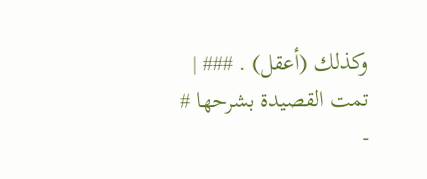وكذلك (أعقل) . ### | تمت القصيدة بشرحها # -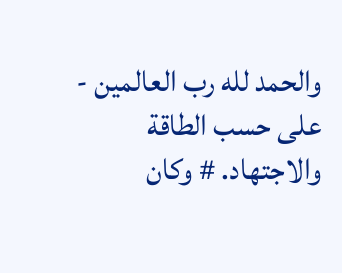والحمد لله رب العالمين - على حسب الطاقة والاجتهاد. # وكان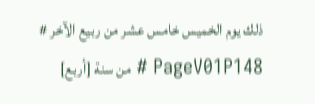ذلك يوم الخميس خامس عشر من ربيع الآخر # PageV01P148 # من سنة [أربع]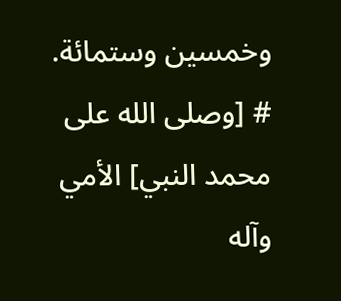وخمسين وستمائة. # [وصلى الله على محمد النبي] الأمي وآله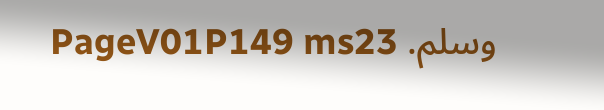وسلم. PageV01P149 ms23